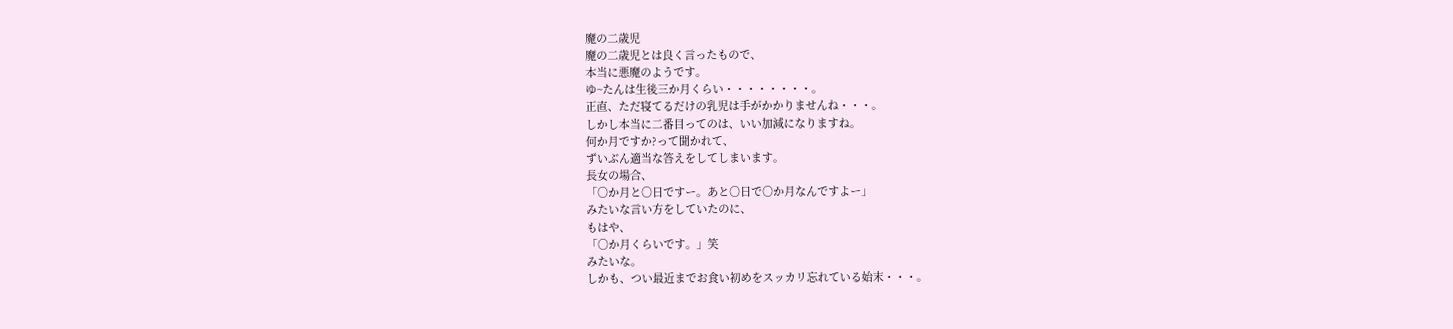魔の二歳児
魔の二歳児とは良く言ったもので、
本当に悪魔のようです。
ゆ~たんは生後三か月くらい・・・・・・・・。
正直、ただ寝てるだけの乳児は手がかかりませんね・・・。
しかし本当に二番目ってのは、いい加減になりますね。
何か月ですか?って聞かれて、
ずいぶん適当な答えをしてしまいます。
長女の場合、
「○か月と○日ですー。あと○日で○か月なんですよー」
みたいな言い方をしていたのに、
もはや、
「○か月くらいです。」笑
みたいな。
しかも、つい最近までお食い初めをスッカリ忘れている始末・・・。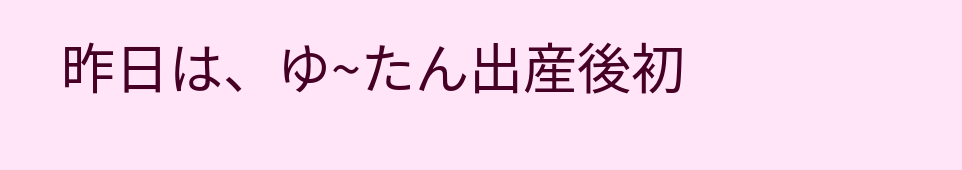昨日は、ゆ~たん出産後初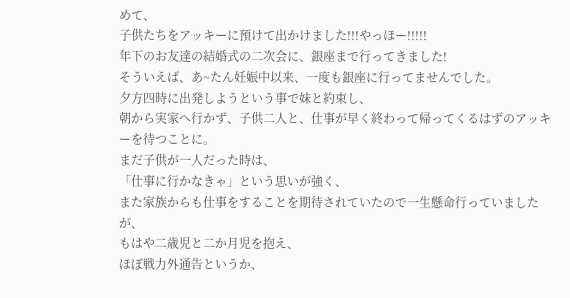めて、
子供たちをアッキーに預けて出かけました!!!やっほー!!!!!
年下のお友達の結婚式の二次会に、銀座まで行ってきました!
そういえば、あ~たん妊娠中以来、一度も銀座に行ってませんでした。
夕方四時に出発しようという事で妹と約束し、
朝から実家へ行かず、子供二人と、仕事が早く終わって帰ってくるはずのアッキーを待つことに。
まだ子供が一人だった時は、
「仕事に行かなきゃ」という思いが強く、
また家族からも仕事をすることを期待されていたので一生懸命行っていましたが、
もはや二歳児と二か月児を抱え、
ほぼ戦力外通告というか、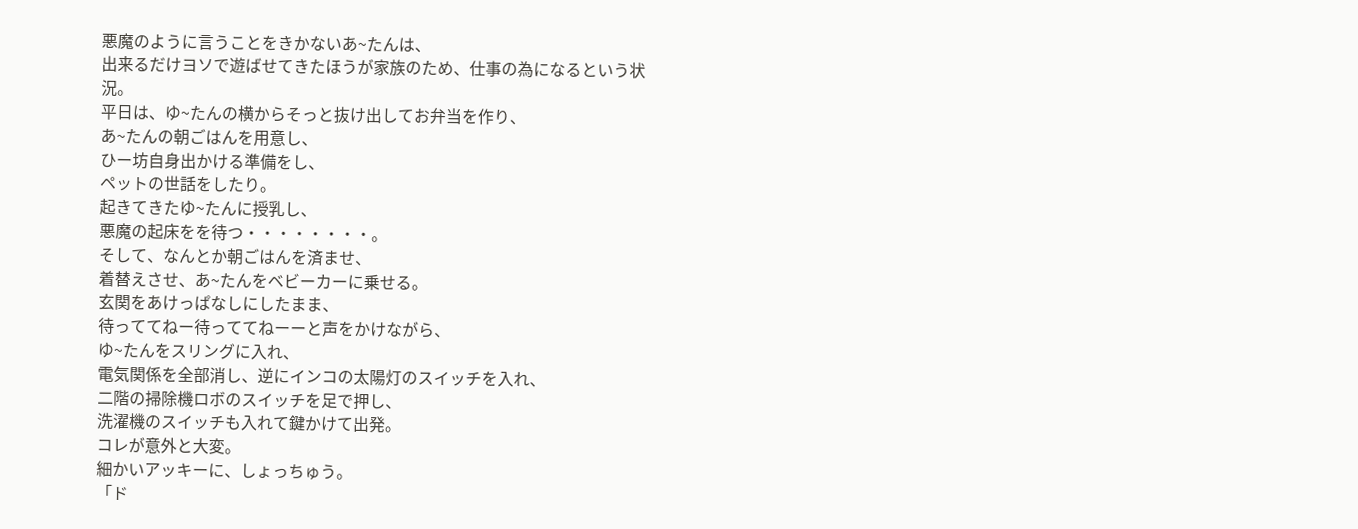悪魔のように言うことをきかないあ~たんは、
出来るだけヨソで遊ばせてきたほうが家族のため、仕事の為になるという状況。
平日は、ゆ~たんの横からそっと抜け出してお弁当を作り、
あ~たんの朝ごはんを用意し、
ひー坊自身出かける準備をし、
ペットの世話をしたり。
起きてきたゆ~たんに授乳し、
悪魔の起床をを待つ・・・・・・・・。
そして、なんとか朝ごはんを済ませ、
着替えさせ、あ~たんをベビーカーに乗せる。
玄関をあけっぱなしにしたまま、
待っててねー待っててねーーと声をかけながら、
ゆ~たんをスリングに入れ、
電気関係を全部消し、逆にインコの太陽灯のスイッチを入れ、
二階の掃除機ロボのスイッチを足で押し、
洗濯機のスイッチも入れて鍵かけて出発。
コレが意外と大変。
細かいアッキーに、しょっちゅう。
「ド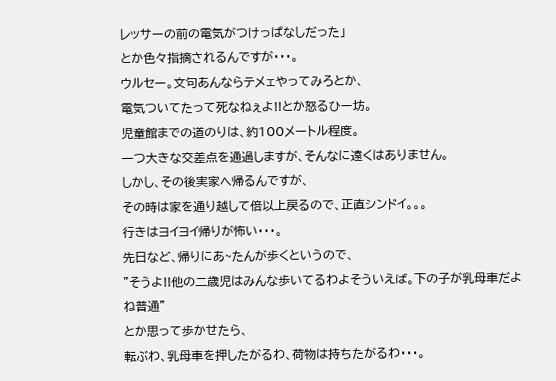レッサーの前の電気がつけっぱなしだった」
とか色々指摘されるんですが・・・。
ウルセー。文句あんならテメェやってみろとか、
電気ついてたって死なねぇよ!!とか怒るひー坊。
児童館までの道のりは、約100メートル程度。
一つ大きな交差点を通過しますが、そんなに遠くはありません。
しかし、その後実家へ帰るんですが、
その時は家を通り越して倍以上戻るので、正直シンドイ。。。
行きはヨイヨイ帰りが怖い・・・。
先日など、帰りにあ~たんが歩くというので、
”そうよ!!他の二歳児はみんな歩いてるわよそういえば。下の子が乳母車だよね普通”
とか思って歩かせたら、
転ぶわ、乳母車を押したがるわ、荷物は持ちたがるわ・・・。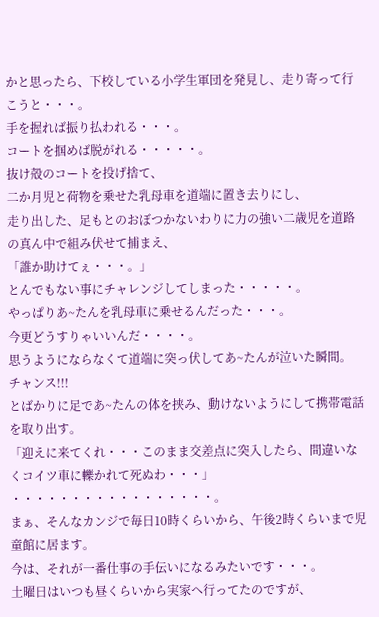かと思ったら、下校している小学生軍団を発見し、走り寄って行こうと・・・。
手を握れば振り払われる・・・。
コートを掴めば脱がれる・・・・・。
抜け殻のコートを投げ捨て、
二か月児と荷物を乗せた乳母車を道端に置き去りにし、
走り出した、足もとのおぼつかないわりに力の強い二歳児を道路の真ん中で組み伏せて捕まえ、
「誰か助けてぇ・・・。」
とんでもない事にチャレンジしてしまった・・・・・。
やっぱりあ~たんを乳母車に乗せるんだった・・・。
今更どうすりゃいいんだ・・・・。
思うようにならなくて道端に突っ伏してあ~たんが泣いた瞬間。
チャンス!!!
とばかりに足であ~たんの体を挟み、動けないようにして携帯電話を取り出す。
「迎えに来てくれ・・・このまま交差点に突入したら、間違いなくコイツ車に轢かれて死ぬわ・・・」
・・・・・・・・・・・・・・・・・。
まぁ、そんなカンジで毎日10時くらいから、午後2時くらいまで児童館に居ます。
今は、それが一番仕事の手伝いになるみたいです・・・。
土曜日はいつも昼くらいから実家へ行ってたのですが、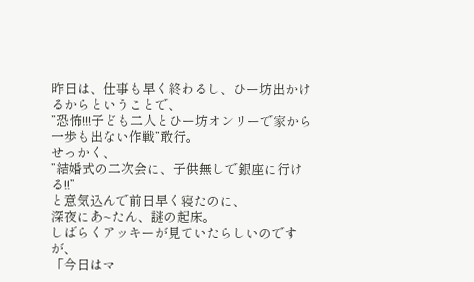昨日は、仕事も早く終わるし、ひー坊出かけるからということで、
”恐怖!!!子ども二人とひー坊オンリーで家から一歩も出ない作戦”敢行。
せっかく、
”結婚式の二次会に、子供無しで銀座に行ける!!”
と意気込んで前日早く寝たのに、
深夜にあ~たん、謎の起床。
しばらくアッキーが見ていたらしいのですが、
「今日はマ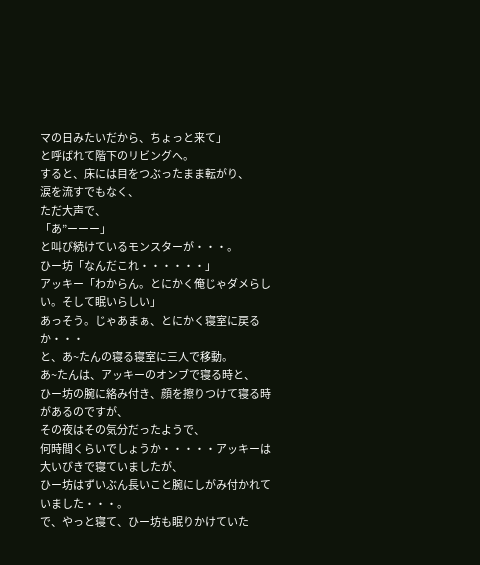マの日みたいだから、ちょっと来て」
と呼ばれて階下のリビングへ。
すると、床には目をつぶったまま転がり、
涙を流すでもなく、
ただ大声で、
「あ”ーーー」
と叫び続けているモンスターが・・・。
ひー坊「なんだこれ・・・・・・」
アッキー「わからん。とにかく俺じゃダメらしい。そして眠いらしい」
あっそう。じゃあまぁ、とにかく寝室に戻るか・・・
と、あ~たんの寝る寝室に三人で移動。
あ~たんは、アッキーのオンブで寝る時と、
ひー坊の腕に絡み付き、顔を擦りつけて寝る時があるのですが、
その夜はその気分だったようで、
何時間くらいでしょうか・・・・・アッキーは大いびきで寝ていましたが、
ひー坊はずいぶん長いこと腕にしがみ付かれていました・・・。
で、やっと寝て、ひー坊も眠りかけていた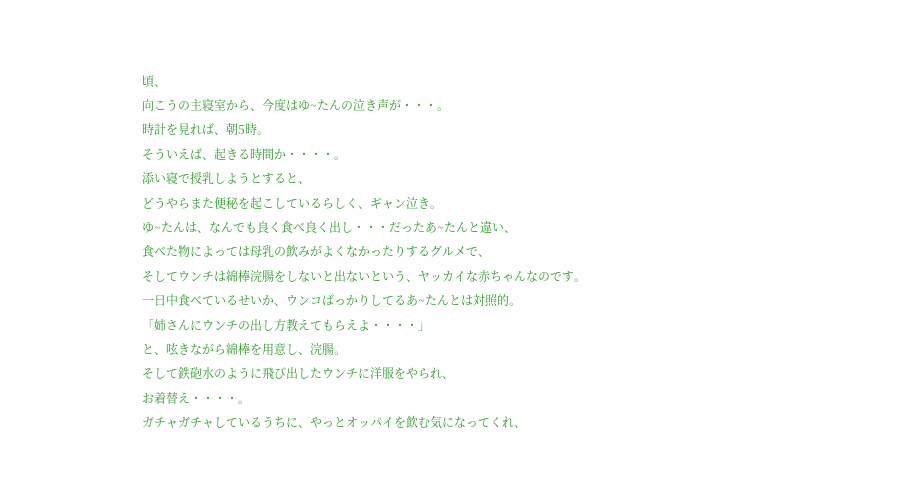頃、
向こうの主寝室から、今度はゆ~たんの泣き声が・・・。
時計を見れば、朝5時。
そういえば、起きる時間か・・・・。
添い寝で授乳しようとすると、
どうやらまた便秘を起こしているらしく、ギャン泣き。
ゆ~たんは、なんでも良く食べ良く出し・・・だったあ~たんと違い、
食べた物によっては母乳の飲みがよくなかったりするグルメで、
そしてウンチは綿棒浣腸をしないと出ないという、ヤッカイな赤ちゃんなのです。
一日中食べているせいか、ウンコばっかりしてるあ~たんとは対照的。
「姉さんにウンチの出し方教えてもらえよ・・・・」
と、呟きながら綿棒を用意し、浣腸。
そして鉄砲水のように飛び出したウンチに洋服をやられ、
お着替え・・・・。
ガチャガチャしているうちに、やっとオッパイを飲む気になってくれ、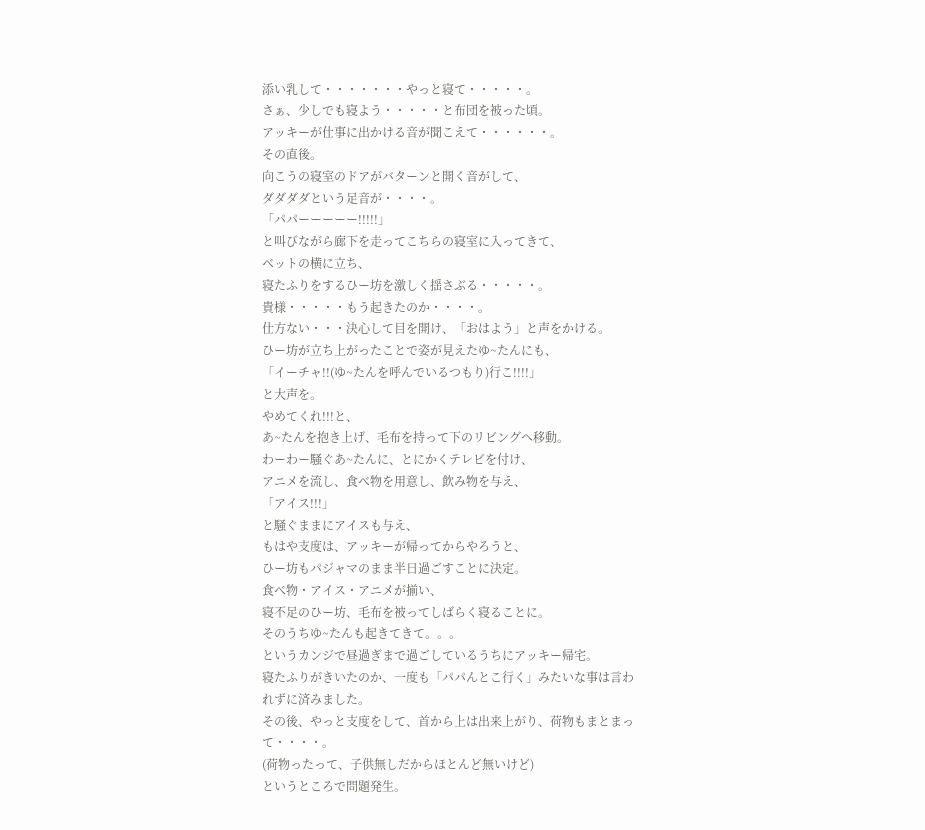添い乳して・・・・・・・やっと寝て・・・・・。
さぁ、少しでも寝よう・・・・・と布団を被った頃。
アッキーが仕事に出かける音が聞こえて・・・・・・。
その直後。
向こうの寝室のドアがバターンと開く音がして、
ダダダダという足音が・・・・。
「パパーーーーー!!!!!」
と叫びながら廊下を走ってこちらの寝室に入ってきて、
ベットの横に立ち、
寝たふりをするひー坊を激しく揺さぶる・・・・・。
貴様・・・・・もう起きたのか・・・・。
仕方ない・・・決心して目を開け、「おはよう」と声をかける。
ひー坊が立ち上がったことで姿が見えたゆ~たんにも、
「イーチャ!!(ゆ~たんを呼んでいるつもり)行こ!!!!」
と大声を。
やめてくれ!!!と、
あ~たんを抱き上げ、毛布を持って下のリビングへ移動。
わーわー騒ぐあ~たんに、とにかくテレビを付け、
アニメを流し、食べ物を用意し、飲み物を与え、
「アイス!!!」
と騒ぐままにアイスも与え、
もはや支度は、アッキーが帰ってからやろうと、
ひー坊もパジャマのまま半日過ごすことに決定。
食べ物・アイス・アニメが揃い、
寝不足のひー坊、毛布を被ってしばらく寝ることに。
そのうちゆ~たんも起きてきて。。。
というカンジで昼過ぎまで過ごしているうちにアッキー帰宅。
寝たふりがきいたのか、一度も「パパんとこ行く」みたいな事は言われずに済みました。
その後、やっと支度をして、首から上は出来上がり、荷物もまとまって・・・・。
(荷物ったって、子供無しだからほとんど無いけど)
というところで問題発生。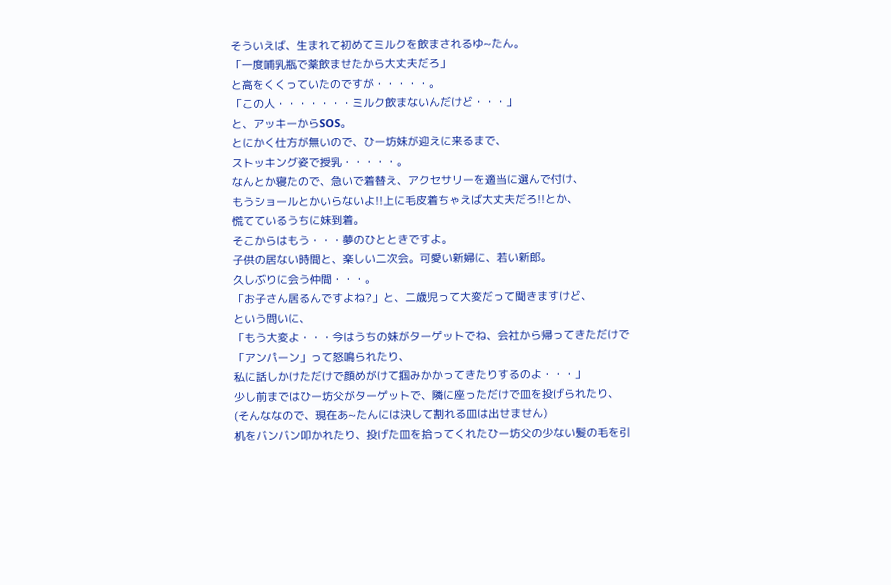そういえば、生まれて初めてミルクを飲まされるゆ~たん。
「一度哺乳瓶で薬飲ませたから大丈夫だろ」
と高をくくっていたのですが・・・・・。
「この人・・・・・・・ミルク飲まないんだけど・・・」
と、アッキーからSOS。
とにかく仕方が無いので、ひー坊妹が迎えに来るまで、
ストッキング姿で授乳・・・・・。
なんとか寝たので、急いで着替え、アクセサリーを適当に選んで付け、
もうショールとかいらないよ!!上に毛皮着ちゃえば大丈夫だろ!!とか、
慌てているうちに妹到着。
そこからはもう・・・夢のひとときですよ。
子供の居ない時間と、楽しい二次会。可愛い新婦に、若い新郎。
久しぶりに会う仲間・・・。
「お子さん居るんですよね?」と、二歳児って大変だって聞きますけど、
という問いに、
「もう大変よ・・・今はうちの妹がターゲットでね、会社から帰ってきただけで「アンパーン」って怒鳴られたり、
私に話しかけただけで顔めがけて掴みかかってきたりするのよ・・・」
少し前まではひー坊父がターゲットで、隣に座っただけで皿を投げられたり、
(そんななので、現在あ~たんには決して割れる皿は出せません)
机をバンバン叩かれたり、投げた皿を拾ってくれたひー坊父の少ない髪の毛を引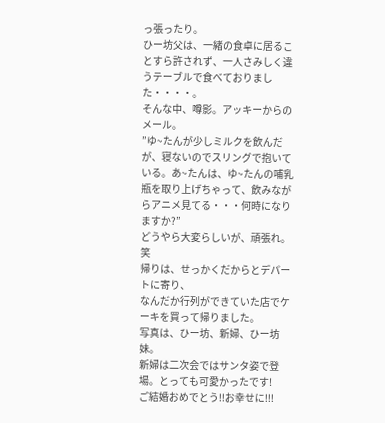っ張ったり。
ひー坊父は、一緒の食卓に居ることすら許されず、一人さみしく違うテーブルで食べておりました・・・・。
そんな中、噂影。アッキーからのメール。
”ゆ~たんが少しミルクを飲んだが、寝ないのでスリングで抱いている。あ~たんは、ゆ~たんの哺乳瓶を取り上げちゃって、飲みながらアニメ見てる・・・何時になりますか?”
どうやら大変らしいが、頑張れ。笑
帰りは、せっかくだからとデパートに寄り、
なんだか行列ができていた店でケーキを買って帰りました。
写真は、ひー坊、新婦、ひー坊妹。
新婦は二次会ではサンタ姿で登場。とっても可愛かったです!
ご結婚おめでとう!!お幸せに!!!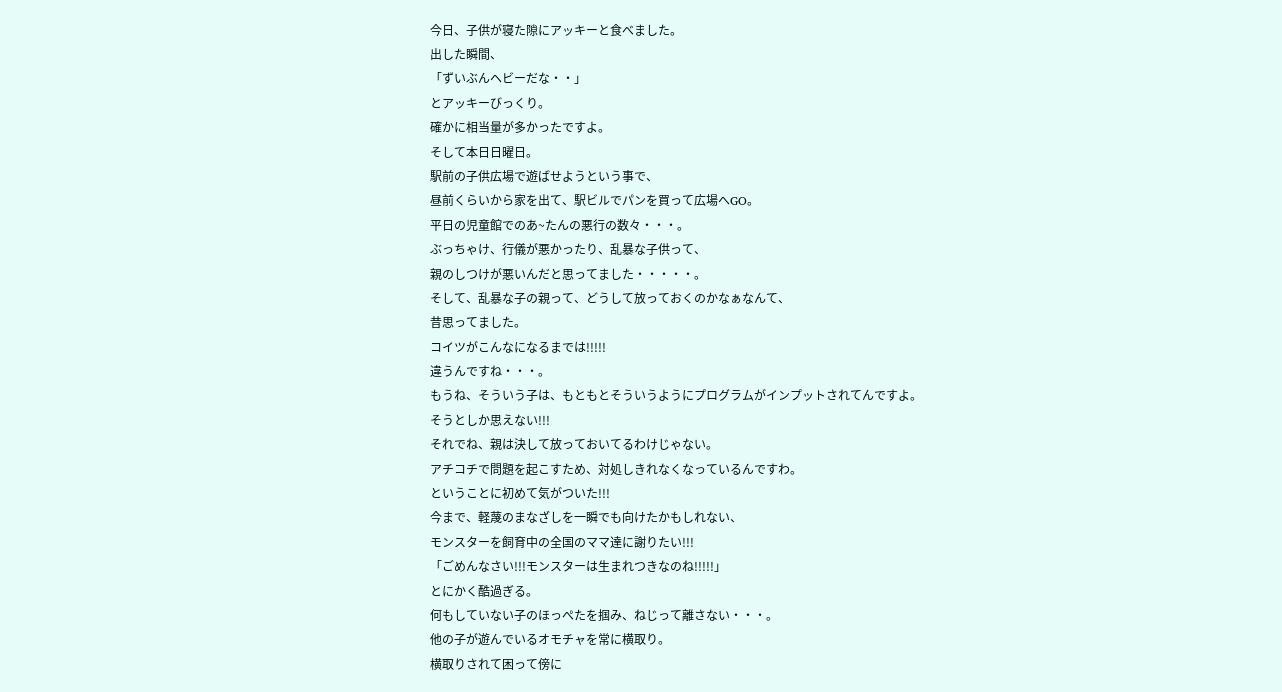今日、子供が寝た隙にアッキーと食べました。
出した瞬間、
「ずいぶんヘビーだな・・」
とアッキーびっくり。
確かに相当量が多かったですよ。
そして本日日曜日。
駅前の子供広場で遊ばせようという事で、
昼前くらいから家を出て、駅ビルでパンを買って広場へGO。
平日の児童館でのあ~たんの悪行の数々・・・。
ぶっちゃけ、行儀が悪かったり、乱暴な子供って、
親のしつけが悪いんだと思ってました・・・・・。
そして、乱暴な子の親って、どうして放っておくのかなぁなんて、
昔思ってました。
コイツがこんなになるまでは!!!!!
違うんですね・・・。
もうね、そういう子は、もともとそういうようにプログラムがインプットされてんですよ。
そうとしか思えない!!!
それでね、親は決して放っておいてるわけじゃない。
アチコチで問題を起こすため、対処しきれなくなっているんですわ。
ということに初めて気がついた!!!
今まで、軽蔑のまなざしを一瞬でも向けたかもしれない、
モンスターを飼育中の全国のママ達に謝りたい!!!
「ごめんなさい!!!モンスターは生まれつきなのね!!!!!」
とにかく酷過ぎる。
何もしていない子のほっぺたを掴み、ねじって離さない・・・。
他の子が遊んでいるオモチャを常に横取り。
横取りされて困って傍に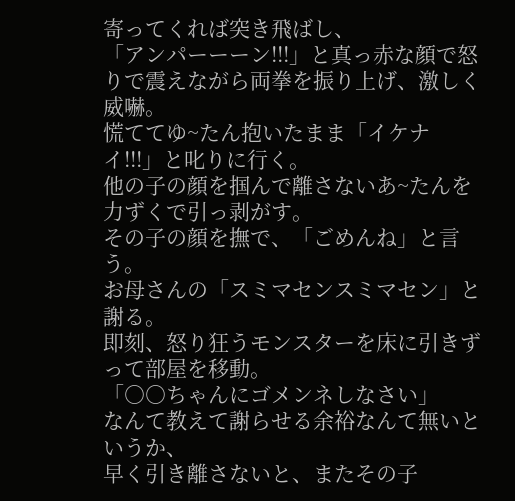寄ってくれば突き飛ばし、
「アンパーーーン!!!」と真っ赤な顔で怒りで震えながら両拳を振り上げ、激しく威嚇。
慌ててゆ~たん抱いたまま「イケナイ!!!」と叱りに行く。
他の子の顔を掴んで離さないあ~たんを力ずくで引っ剥がす。
その子の顔を撫で、「ごめんね」と言う。
お母さんの「スミマセンスミマセン」と謝る。
即刻、怒り狂うモンスターを床に引きずって部屋を移動。
「○○ちゃんにゴメンネしなさい」
なんて教えて謝らせる余裕なんて無いというか、
早く引き離さないと、またその子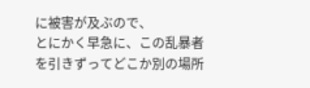に被害が及ぶので、
とにかく早急に、この乱暴者を引きずってどこか別の場所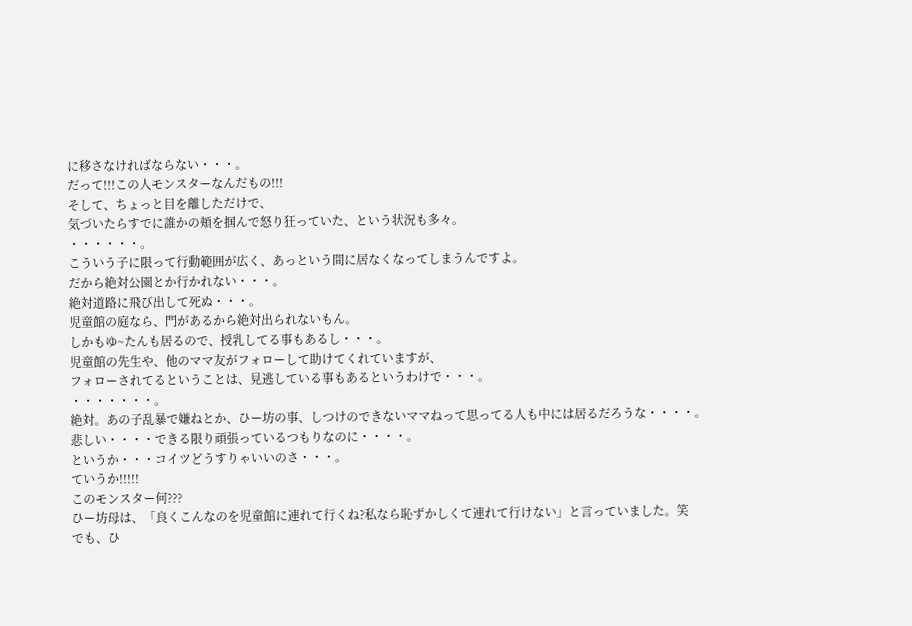に移さなければならない・・・。
だって!!!この人モンスターなんだもの!!!
そして、ちょっと目を離しただけで、
気づいたらすでに誰かの頬を掴んで怒り狂っていた、という状況も多々。
・・・・・・。
こういう子に限って行動範囲が広く、あっという間に居なくなってしまうんですよ。
だから絶対公園とか行かれない・・・。
絶対道路に飛び出して死ぬ・・・。
児童館の庭なら、門があるから絶対出られないもん。
しかもゆ~たんも居るので、授乳してる事もあるし・・・。
児童館の先生や、他のママ友がフォローして助けてくれていますが、
フォローされてるということは、見逃している事もあるというわけで・・・。
・・・・・・・。
絶対。あの子乱暴で嫌ねとか、ひー坊の事、しつけのできないママねって思ってる人も中には居るだろうな・・・・。
悲しい・・・・できる限り頑張っているつもりなのに・・・・。
というか・・・コイツどうすりゃいいのさ・・・。
ていうか!!!!!
このモンスター何???
ひー坊母は、「良くこんなのを児童館に連れて行くね?私なら恥ずかしくて連れて行けない」と言っていました。笑
でも、ひ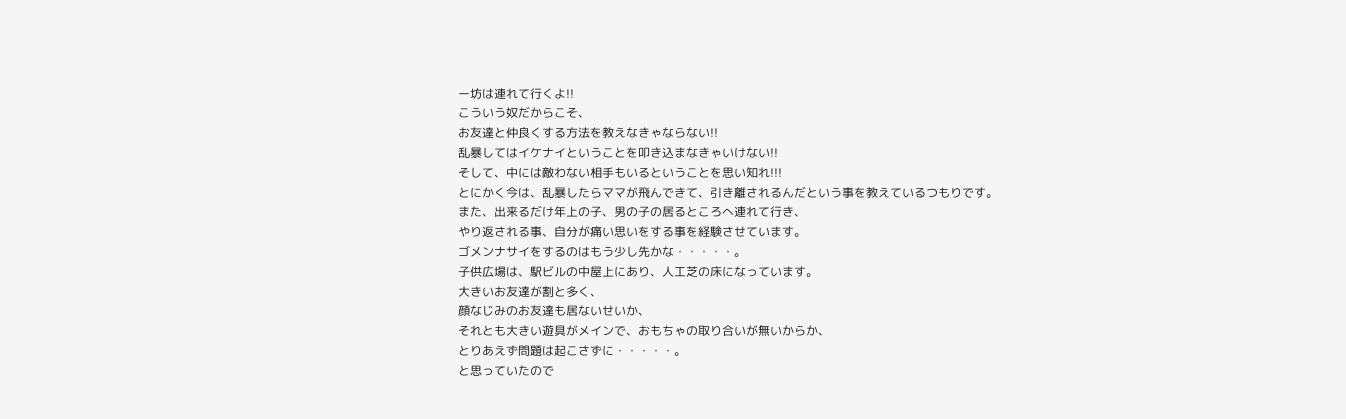ー坊は連れて行くよ!!
こういう奴だからこそ、
お友達と仲良くする方法を教えなきゃならない!!
乱暴してはイケナイということを叩き込まなきゃいけない!!
そして、中には敵わない相手もいるということを思い知れ!!!
とにかく今は、乱暴したらママが飛んできて、引き離されるんだという事を教えているつもりです。
また、出来るだけ年上の子、男の子の居るところへ連れて行き、
やり返される事、自分が痛い思いをする事を経験させています。
ゴメンナサイをするのはもう少し先かな・・・・・。
子供広場は、駅ビルの中屋上にあり、人工芝の床になっています。
大きいお友達が割と多く、
顔なじみのお友達も居ないせいか、
それとも大きい遊具がメインで、おもちゃの取り合いが無いからか、
とりあえず問題は起こさずに・・・・・。
と思っていたので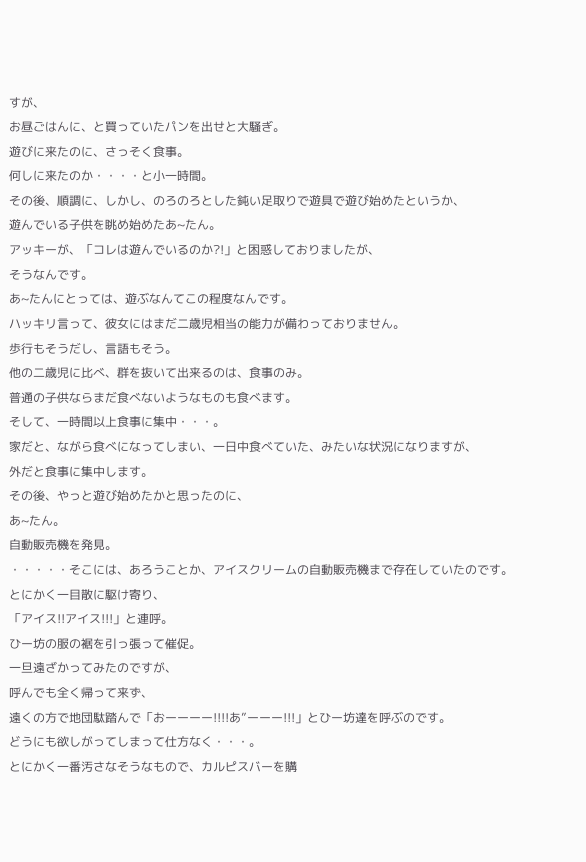すが、
お昼ごはんに、と買っていたパンを出せと大騒ぎ。
遊びに来たのに、さっそく食事。
何しに来たのか・・・・と小一時間。
その後、順調に、しかし、のろのろとした鈍い足取りで遊具で遊び始めたというか、
遊んでいる子供を眺め始めたあ~たん。
アッキーが、「コレは遊んでいるのか?!」と困惑しておりましたが、
そうなんです。
あ~たんにとっては、遊ぶなんてこの程度なんです。
ハッキリ言って、彼女にはまだ二歳児相当の能力が備わっておりません。
歩行もそうだし、言語もそう。
他の二歳児に比べ、群を抜いて出来るのは、食事のみ。
普通の子供ならまだ食べないようなものも食べます。
そして、一時間以上食事に集中・・・。
家だと、ながら食べになってしまい、一日中食べていた、みたいな状況になりますが、
外だと食事に集中します。
その後、やっと遊び始めたかと思ったのに、
あ~たん。
自動販売機を発見。
・・・・・そこには、あろうことか、アイスクリームの自動販売機まで存在していたのです。
とにかく一目散に駆け寄り、
「アイス!!アイス!!!」と連呼。
ひー坊の服の裾を引っ張って催促。
一旦遠ざかってみたのですが、
呼んでも全く帰って来ず、
遠くの方で地団駄踏んで「おーーーー!!!!あ”ーーー!!!」とひー坊達を呼ぶのです。
どうにも欲しがってしまって仕方なく・・・。
とにかく一番汚さなそうなもので、カルピスバーを購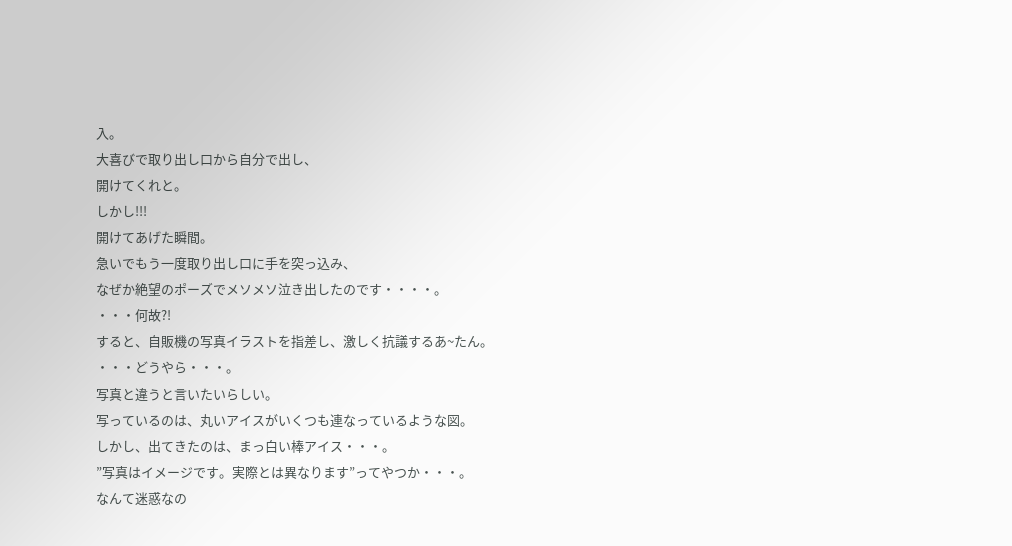入。
大喜びで取り出し口から自分で出し、
開けてくれと。
しかし!!!
開けてあげた瞬間。
急いでもう一度取り出し口に手を突っ込み、
なぜか絶望のポーズでメソメソ泣き出したのです・・・・。
・・・何故?!
すると、自販機の写真イラストを指差し、激しく抗議するあ~たん。
・・・どうやら・・・。
写真と違うと言いたいらしい。
写っているのは、丸いアイスがいくつも連なっているような図。
しかし、出てきたのは、まっ白い棒アイス・・・。
”写真はイメージです。実際とは異なります”ってやつか・・・。
なんて迷惑なの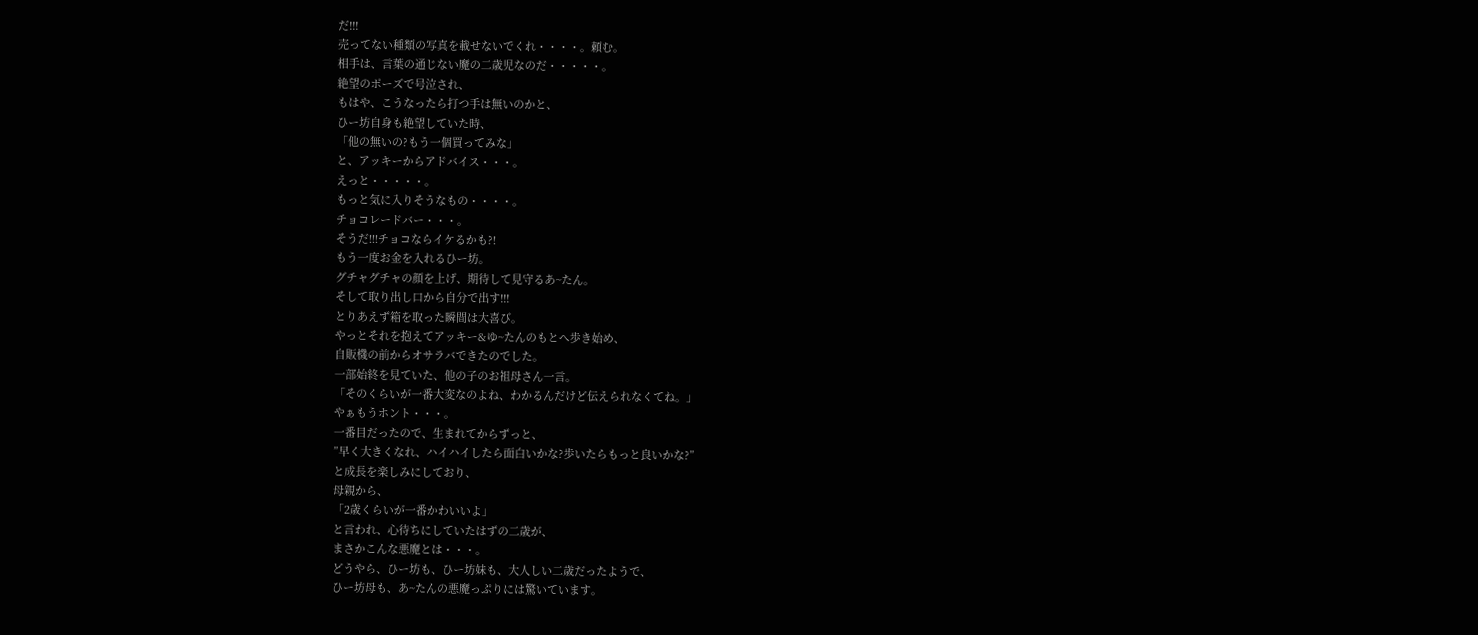だ!!!
売ってない種類の写真を載せないでくれ・・・・。頼む。
相手は、言葉の通じない魔の二歳児なのだ・・・・・。
絶望のポーズで号泣され、
もはや、こうなったら打つ手は無いのかと、
ひー坊自身も絶望していた時、
「他の無いの?もう一個買ってみな」
と、アッキーからアドバイス・・・。
えっと・・・・・。
もっと気に入りそうなもの・・・・。
チョコレードバー・・・。
そうだ!!!チョコならイケるかも?!
もう一度お金を入れるひー坊。
グチャグチャの顔を上げ、期待して見守るあ~たん。
そして取り出し口から自分で出す!!!
とりあえず箱を取った瞬間は大喜び。
やっとそれを抱えてアッキー&ゆ~たんのもとへ歩き始め、
自販機の前からオサラバできたのでした。
一部始終を見ていた、他の子のお祖母さん一言。
「そのくらいが一番大変なのよね、わかるんだけど伝えられなくてね。」
やぁもうホント・・・。
一番目だったので、生まれてからずっと、
”早く大きくなれ、ハイハイしたら面白いかな?歩いたらもっと良いかな?”
と成長を楽しみにしており、
母親から、
「2歳くらいが一番かわいいよ」
と言われ、心待ちにしていたはずの二歳が、
まさかこんな悪魔とは・・・。
どうやら、ひー坊も、ひー坊妹も、大人しい二歳だったようで、
ひー坊母も、あ~たんの悪魔っぷりには驚いています。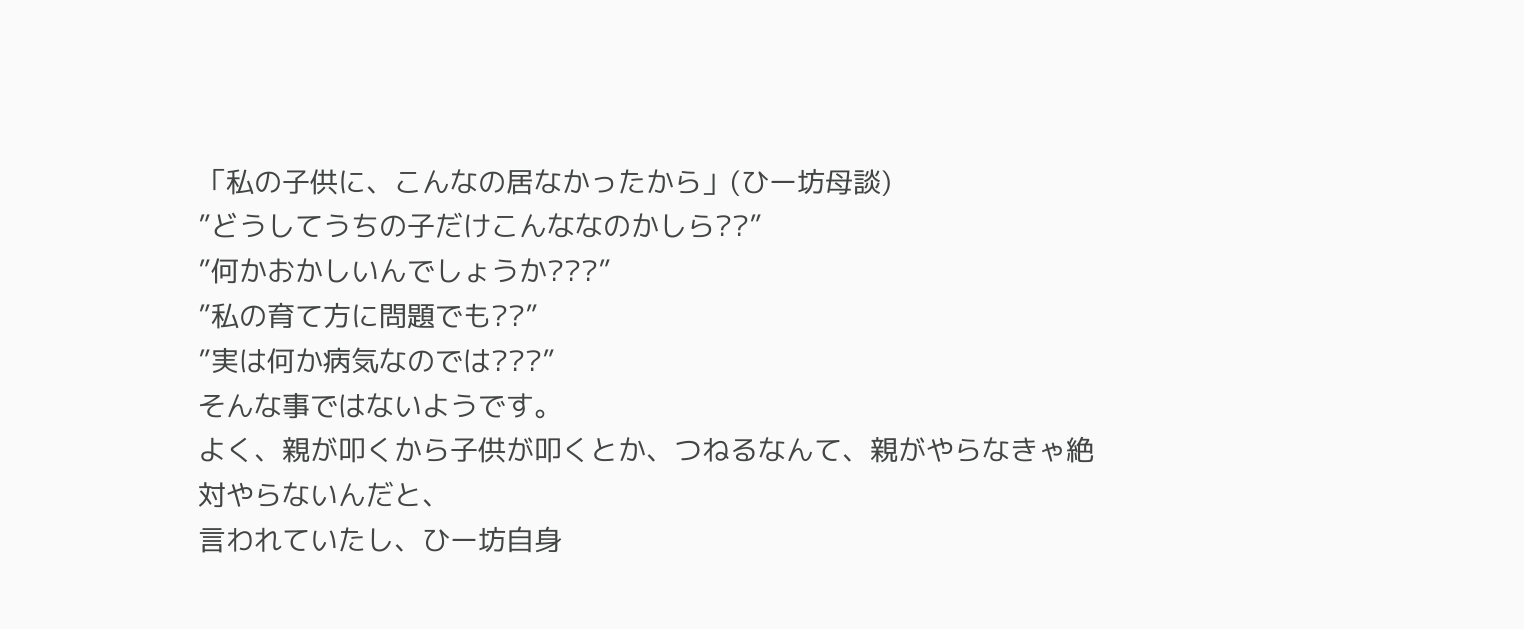「私の子供に、こんなの居なかったから」(ひー坊母談)
”どうしてうちの子だけこんななのかしら??”
”何かおかしいんでしょうか???”
”私の育て方に問題でも??”
”実は何か病気なのでは???”
そんな事ではないようです。
よく、親が叩くから子供が叩くとか、つねるなんて、親がやらなきゃ絶対やらないんだと、
言われていたし、ひー坊自身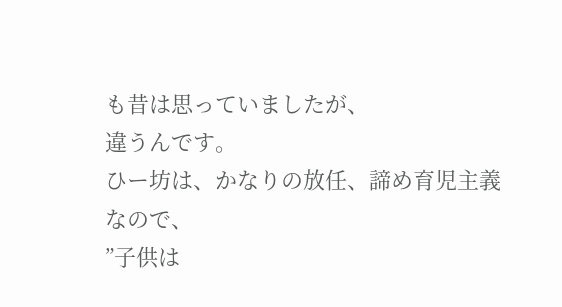も昔は思っていましたが、
違うんです。
ひー坊は、かなりの放任、諦め育児主義なので、
”子供は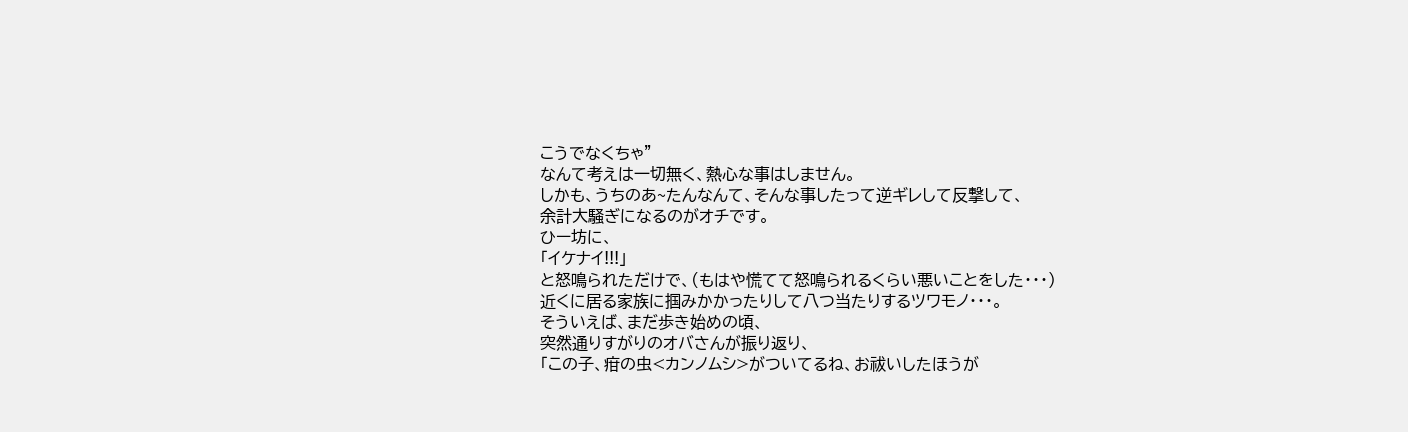こうでなくちゃ”
なんて考えは一切無く、熱心な事はしません。
しかも、うちのあ~たんなんて、そんな事したって逆ギレして反撃して、
余計大騒ぎになるのがオチです。
ひー坊に、
「イケナイ!!!」
と怒鳴られただけで、(もはや慌てて怒鳴られるくらい悪いことをした・・・)
近くに居る家族に掴みかかったりして八つ当たりするツワモノ・・・。
そういえば、まだ歩き始めの頃、
突然通りすがりのオバさんが振り返り、
「この子、疳の虫<カンノムシ>がついてるね、お祓いしたほうが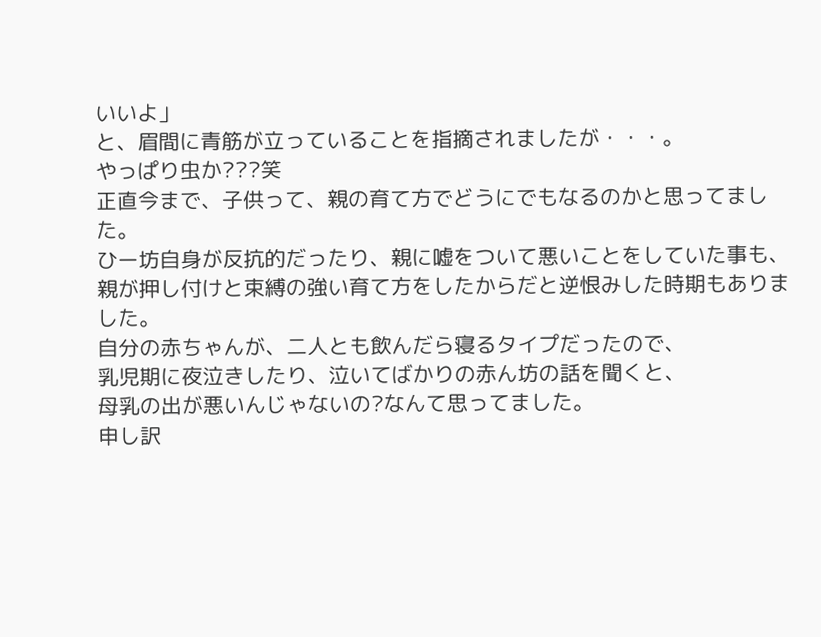いいよ」
と、眉間に青筋が立っていることを指摘されましたが・・・。
やっぱり虫か???笑
正直今まで、子供って、親の育て方でどうにでもなるのかと思ってました。
ひー坊自身が反抗的だったり、親に嘘をついて悪いことをしていた事も、
親が押し付けと束縛の強い育て方をしたからだと逆恨みした時期もありました。
自分の赤ちゃんが、二人とも飲んだら寝るタイプだったので、
乳児期に夜泣きしたり、泣いてばかりの赤ん坊の話を聞くと、
母乳の出が悪いんじゃないの?なんて思ってました。
申し訳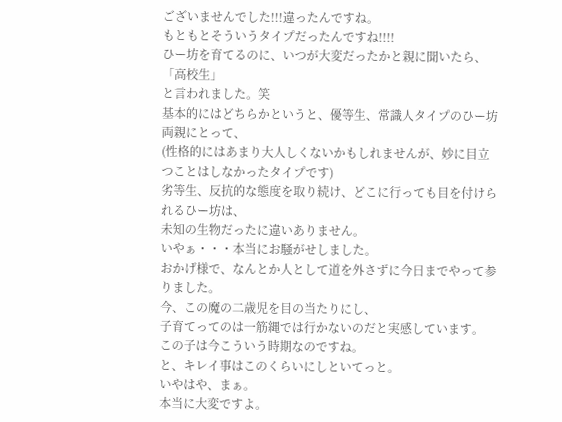ございませんでした!!!違ったんですね。
もともとそういうタイプだったんですね!!!!
ひー坊を育てるのに、いつが大変だったかと親に聞いたら、
「高校生」
と言われました。笑
基本的にはどちらかというと、優等生、常識人タイプのひー坊両親にとって、
(性格的にはあまり大人しくないかもしれませんが、妙に目立つことはしなかったタイプです)
劣等生、反抗的な態度を取り続け、どこに行っても目を付けられるひー坊は、
未知の生物だったに違いありません。
いやぁ・・・本当にお騒がせしました。
おかげ様で、なんとか人として道を外さずに今日までやって参りました。
今、この魔の二歳児を目の当たりにし、
子育てってのは一筋縄では行かないのだと実感しています。
この子は今こういう時期なのですね。
と、キレイ事はこのくらいにしといてっと。
いやはや、まぁ。
本当に大変ですよ。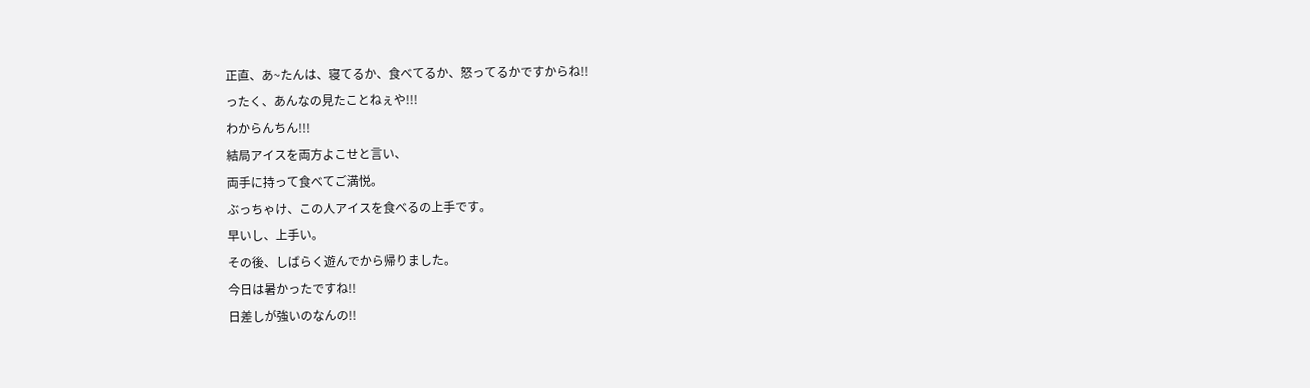正直、あ~たんは、寝てるか、食べてるか、怒ってるかですからね!!
ったく、あんなの見たことねぇや!!!
わからんちん!!!
結局アイスを両方よこせと言い、
両手に持って食べてご満悦。
ぶっちゃけ、この人アイスを食べるの上手です。
早いし、上手い。
その後、しばらく遊んでから帰りました。
今日は暑かったですね!!
日差しが強いのなんの!!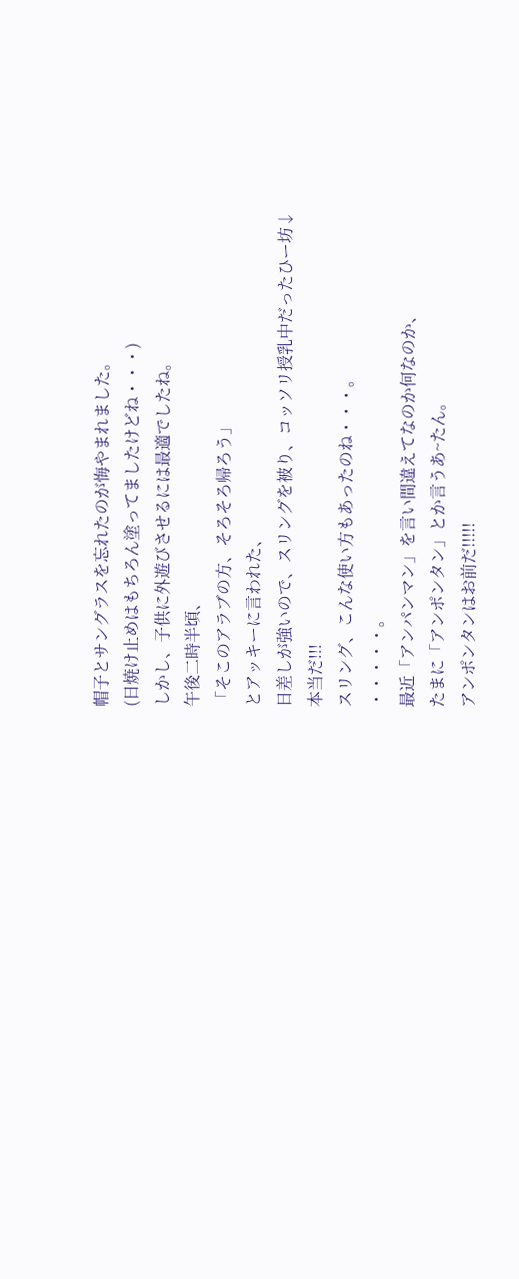帽子とサングラスを忘れたのが悔やまれました。
(日焼け止めはもちろん塗ってましたけどね・・・)
しかし、子供に外遊びさせるには最適でしたね。
午後二時半頃、
「そこのアラブの方、そろそろ帰ろう」
とアッキーに言われた、
日差しが強いので、スリングを被り、コッソリ授乳中だったひー坊↓
本当だ!!!
スリング、こんな使い方もあったのね・・・。
・・・・・。
最近「アンパンマン」を言い間違えてなのか何なのか、
たまに「アンポンタン」とか言うあ~たん。
アンポンタンはお前だ!!!!!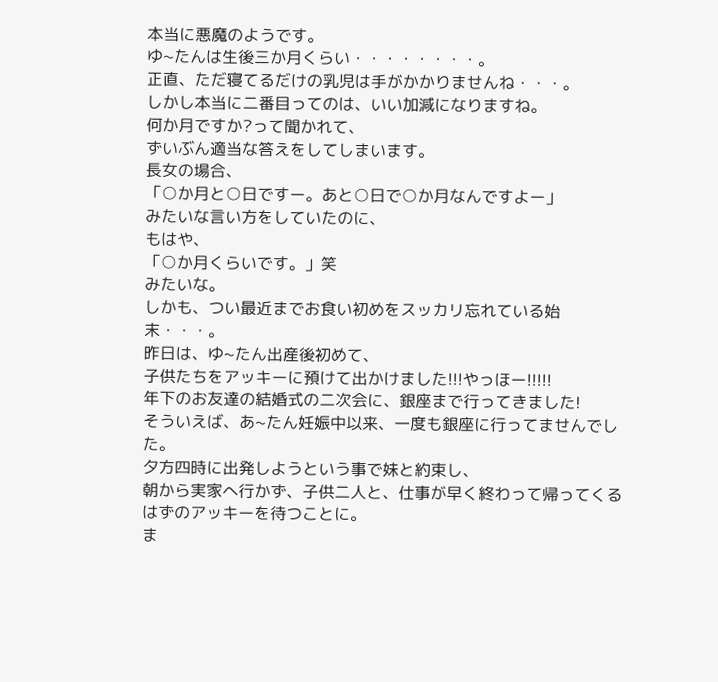本当に悪魔のようです。
ゆ~たんは生後三か月くらい・・・・・・・・。
正直、ただ寝てるだけの乳児は手がかかりませんね・・・。
しかし本当に二番目ってのは、いい加減になりますね。
何か月ですか?って聞かれて、
ずいぶん適当な答えをしてしまいます。
長女の場合、
「○か月と○日ですー。あと○日で○か月なんですよー」
みたいな言い方をしていたのに、
もはや、
「○か月くらいです。」笑
みたいな。
しかも、つい最近までお食い初めをスッカリ忘れている始末・・・。
昨日は、ゆ~たん出産後初めて、
子供たちをアッキーに預けて出かけました!!!やっほー!!!!!
年下のお友達の結婚式の二次会に、銀座まで行ってきました!
そういえば、あ~たん妊娠中以来、一度も銀座に行ってませんでした。
夕方四時に出発しようという事で妹と約束し、
朝から実家へ行かず、子供二人と、仕事が早く終わって帰ってくるはずのアッキーを待つことに。
ま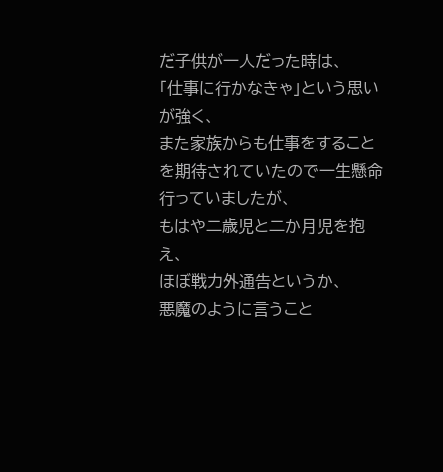だ子供が一人だった時は、
「仕事に行かなきゃ」という思いが強く、
また家族からも仕事をすることを期待されていたので一生懸命行っていましたが、
もはや二歳児と二か月児を抱え、
ほぼ戦力外通告というか、
悪魔のように言うこと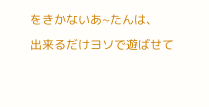をきかないあ~たんは、
出来るだけヨソで遊ばせて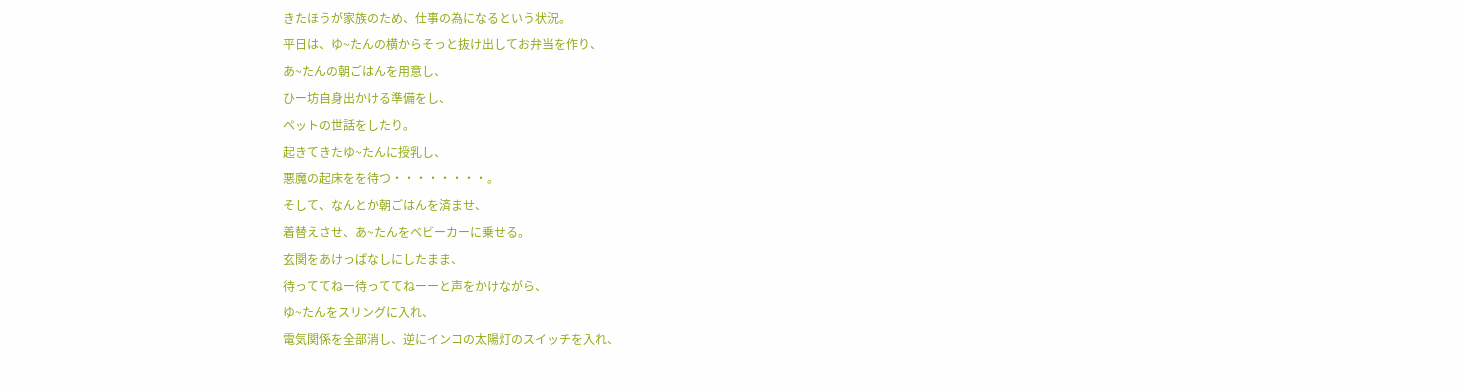きたほうが家族のため、仕事の為になるという状況。
平日は、ゆ~たんの横からそっと抜け出してお弁当を作り、
あ~たんの朝ごはんを用意し、
ひー坊自身出かける準備をし、
ペットの世話をしたり。
起きてきたゆ~たんに授乳し、
悪魔の起床をを待つ・・・・・・・・。
そして、なんとか朝ごはんを済ませ、
着替えさせ、あ~たんをベビーカーに乗せる。
玄関をあけっぱなしにしたまま、
待っててねー待っててねーーと声をかけながら、
ゆ~たんをスリングに入れ、
電気関係を全部消し、逆にインコの太陽灯のスイッチを入れ、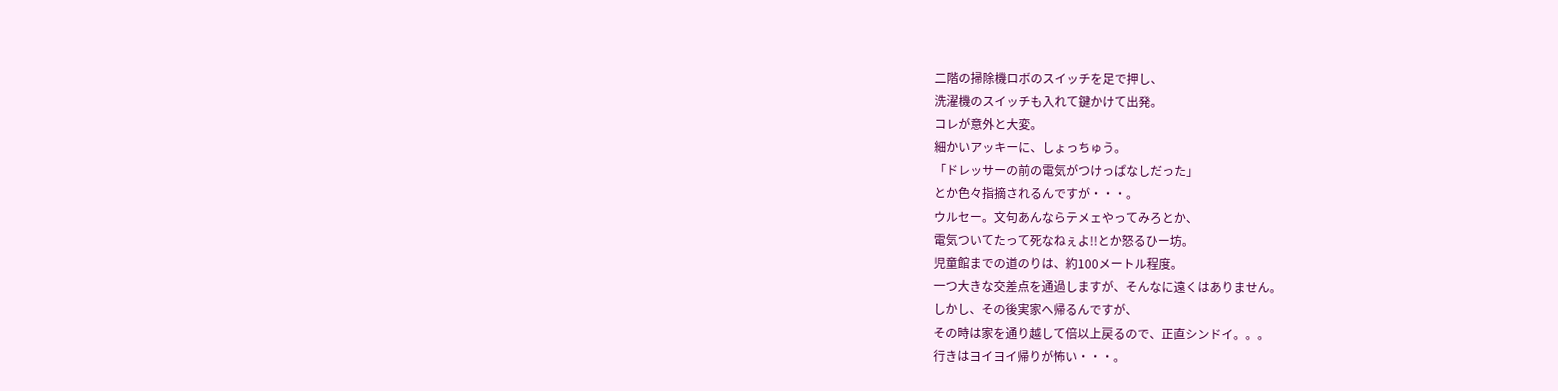二階の掃除機ロボのスイッチを足で押し、
洗濯機のスイッチも入れて鍵かけて出発。
コレが意外と大変。
細かいアッキーに、しょっちゅう。
「ドレッサーの前の電気がつけっぱなしだった」
とか色々指摘されるんですが・・・。
ウルセー。文句あんならテメェやってみろとか、
電気ついてたって死なねぇよ!!とか怒るひー坊。
児童館までの道のりは、約100メートル程度。
一つ大きな交差点を通過しますが、そんなに遠くはありません。
しかし、その後実家へ帰るんですが、
その時は家を通り越して倍以上戻るので、正直シンドイ。。。
行きはヨイヨイ帰りが怖い・・・。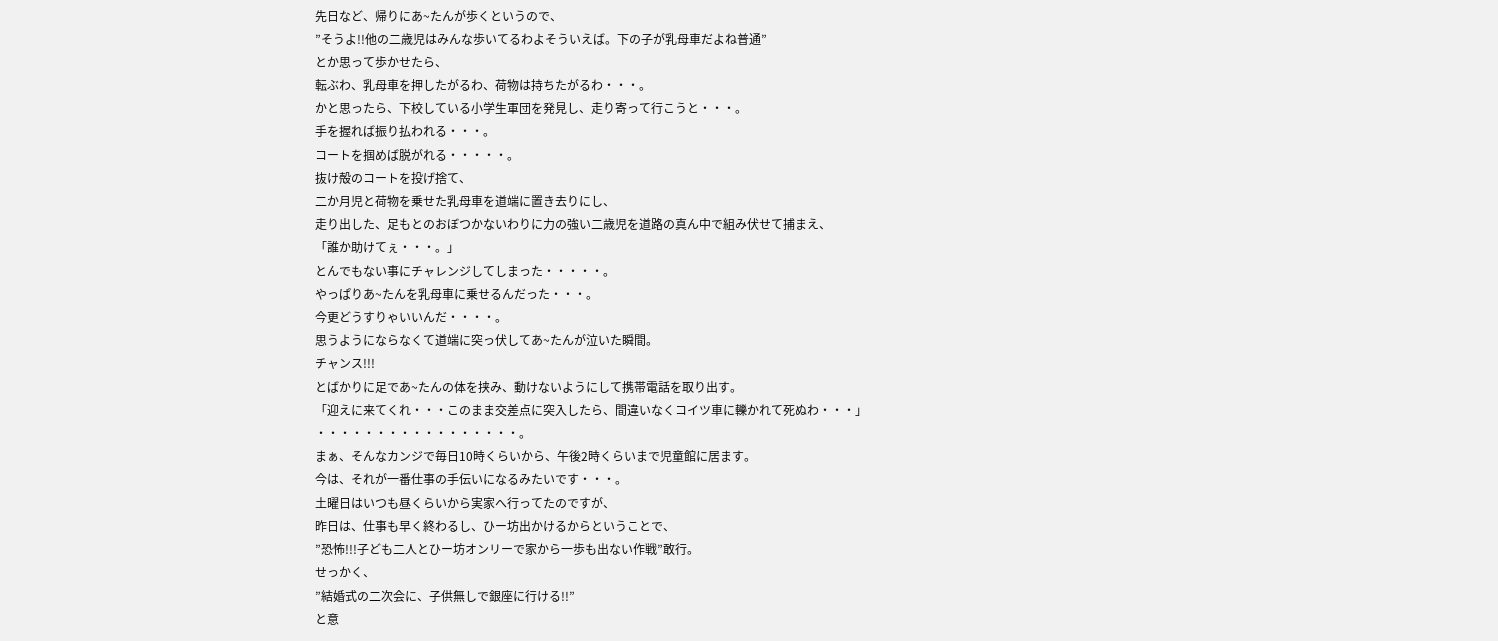先日など、帰りにあ~たんが歩くというので、
”そうよ!!他の二歳児はみんな歩いてるわよそういえば。下の子が乳母車だよね普通”
とか思って歩かせたら、
転ぶわ、乳母車を押したがるわ、荷物は持ちたがるわ・・・。
かと思ったら、下校している小学生軍団を発見し、走り寄って行こうと・・・。
手を握れば振り払われる・・・。
コートを掴めば脱がれる・・・・・。
抜け殻のコートを投げ捨て、
二か月児と荷物を乗せた乳母車を道端に置き去りにし、
走り出した、足もとのおぼつかないわりに力の強い二歳児を道路の真ん中で組み伏せて捕まえ、
「誰か助けてぇ・・・。」
とんでもない事にチャレンジしてしまった・・・・・。
やっぱりあ~たんを乳母車に乗せるんだった・・・。
今更どうすりゃいいんだ・・・・。
思うようにならなくて道端に突っ伏してあ~たんが泣いた瞬間。
チャンス!!!
とばかりに足であ~たんの体を挟み、動けないようにして携帯電話を取り出す。
「迎えに来てくれ・・・このまま交差点に突入したら、間違いなくコイツ車に轢かれて死ぬわ・・・」
・・・・・・・・・・・・・・・・・。
まぁ、そんなカンジで毎日10時くらいから、午後2時くらいまで児童館に居ます。
今は、それが一番仕事の手伝いになるみたいです・・・。
土曜日はいつも昼くらいから実家へ行ってたのですが、
昨日は、仕事も早く終わるし、ひー坊出かけるからということで、
”恐怖!!!子ども二人とひー坊オンリーで家から一歩も出ない作戦”敢行。
せっかく、
”結婚式の二次会に、子供無しで銀座に行ける!!”
と意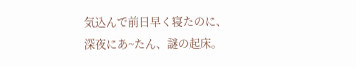気込んで前日早く寝たのに、
深夜にあ~たん、謎の起床。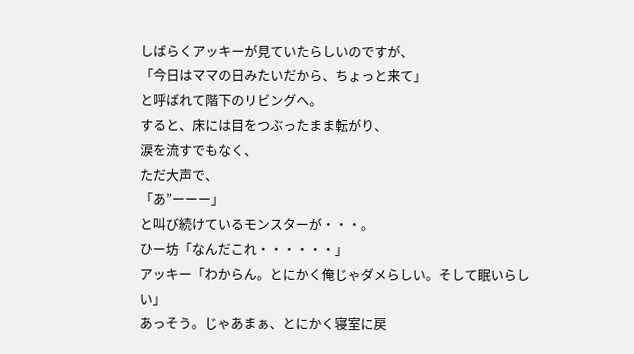しばらくアッキーが見ていたらしいのですが、
「今日はママの日みたいだから、ちょっと来て」
と呼ばれて階下のリビングへ。
すると、床には目をつぶったまま転がり、
涙を流すでもなく、
ただ大声で、
「あ”ーーー」
と叫び続けているモンスターが・・・。
ひー坊「なんだこれ・・・・・・」
アッキー「わからん。とにかく俺じゃダメらしい。そして眠いらしい」
あっそう。じゃあまぁ、とにかく寝室に戻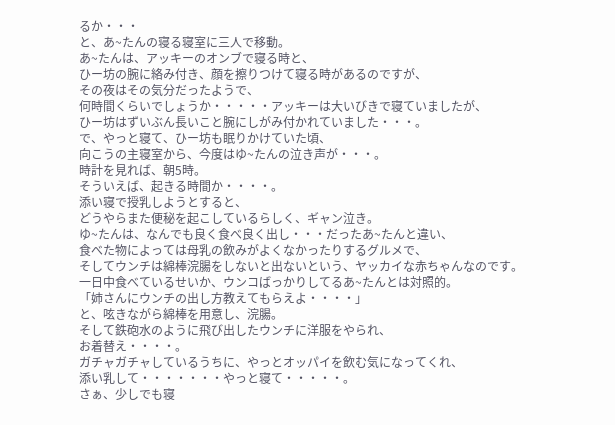るか・・・
と、あ~たんの寝る寝室に三人で移動。
あ~たんは、アッキーのオンブで寝る時と、
ひー坊の腕に絡み付き、顔を擦りつけて寝る時があるのですが、
その夜はその気分だったようで、
何時間くらいでしょうか・・・・・アッキーは大いびきで寝ていましたが、
ひー坊はずいぶん長いこと腕にしがみ付かれていました・・・。
で、やっと寝て、ひー坊も眠りかけていた頃、
向こうの主寝室から、今度はゆ~たんの泣き声が・・・。
時計を見れば、朝5時。
そういえば、起きる時間か・・・・。
添い寝で授乳しようとすると、
どうやらまた便秘を起こしているらしく、ギャン泣き。
ゆ~たんは、なんでも良く食べ良く出し・・・だったあ~たんと違い、
食べた物によっては母乳の飲みがよくなかったりするグルメで、
そしてウンチは綿棒浣腸をしないと出ないという、ヤッカイな赤ちゃんなのです。
一日中食べているせいか、ウンコばっかりしてるあ~たんとは対照的。
「姉さんにウンチの出し方教えてもらえよ・・・・」
と、呟きながら綿棒を用意し、浣腸。
そして鉄砲水のように飛び出したウンチに洋服をやられ、
お着替え・・・・。
ガチャガチャしているうちに、やっとオッパイを飲む気になってくれ、
添い乳して・・・・・・・やっと寝て・・・・・。
さぁ、少しでも寝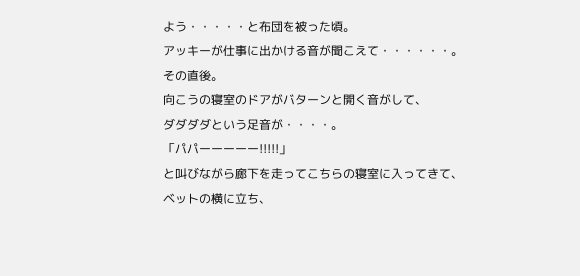よう・・・・・と布団を被った頃。
アッキーが仕事に出かける音が聞こえて・・・・・・。
その直後。
向こうの寝室のドアがバターンと開く音がして、
ダダダダという足音が・・・・。
「パパーーーーー!!!!!」
と叫びながら廊下を走ってこちらの寝室に入ってきて、
ベットの横に立ち、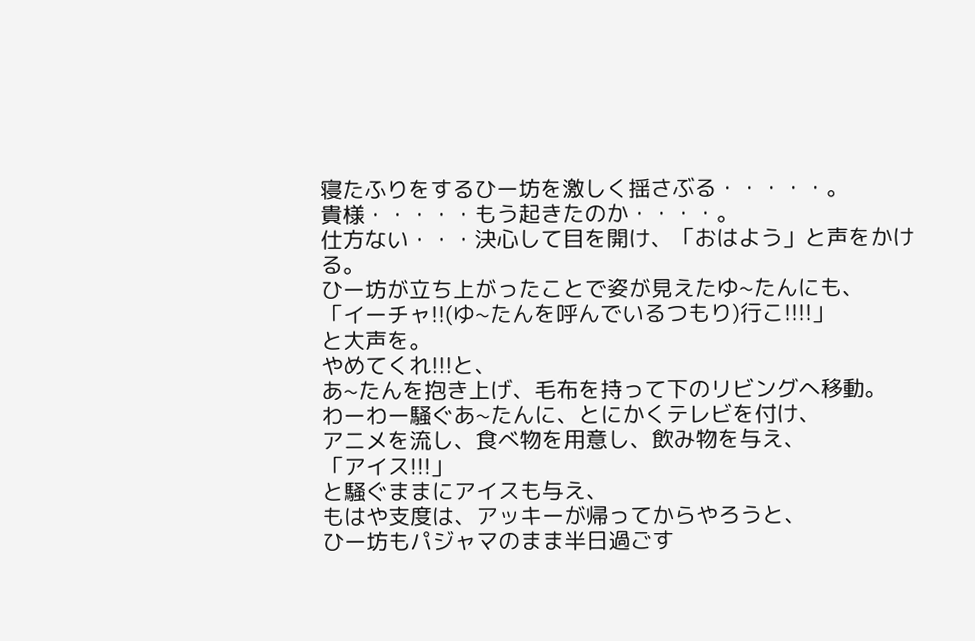寝たふりをするひー坊を激しく揺さぶる・・・・・。
貴様・・・・・もう起きたのか・・・・。
仕方ない・・・決心して目を開け、「おはよう」と声をかける。
ひー坊が立ち上がったことで姿が見えたゆ~たんにも、
「イーチャ!!(ゆ~たんを呼んでいるつもり)行こ!!!!」
と大声を。
やめてくれ!!!と、
あ~たんを抱き上げ、毛布を持って下のリビングへ移動。
わーわー騒ぐあ~たんに、とにかくテレビを付け、
アニメを流し、食べ物を用意し、飲み物を与え、
「アイス!!!」
と騒ぐままにアイスも与え、
もはや支度は、アッキーが帰ってからやろうと、
ひー坊もパジャマのまま半日過ごす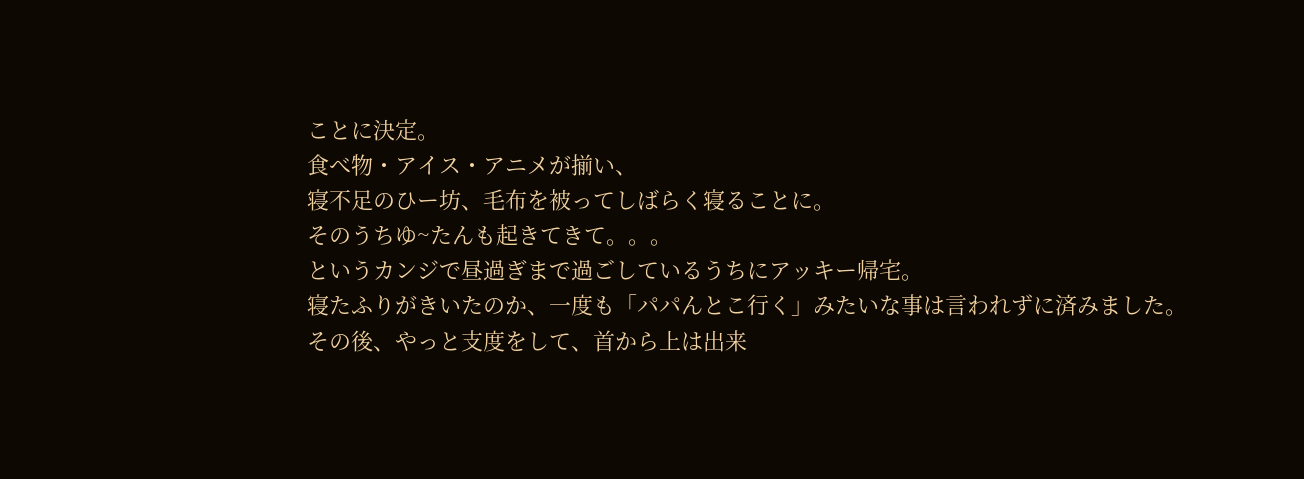ことに決定。
食べ物・アイス・アニメが揃い、
寝不足のひー坊、毛布を被ってしばらく寝ることに。
そのうちゆ~たんも起きてきて。。。
というカンジで昼過ぎまで過ごしているうちにアッキー帰宅。
寝たふりがきいたのか、一度も「パパんとこ行く」みたいな事は言われずに済みました。
その後、やっと支度をして、首から上は出来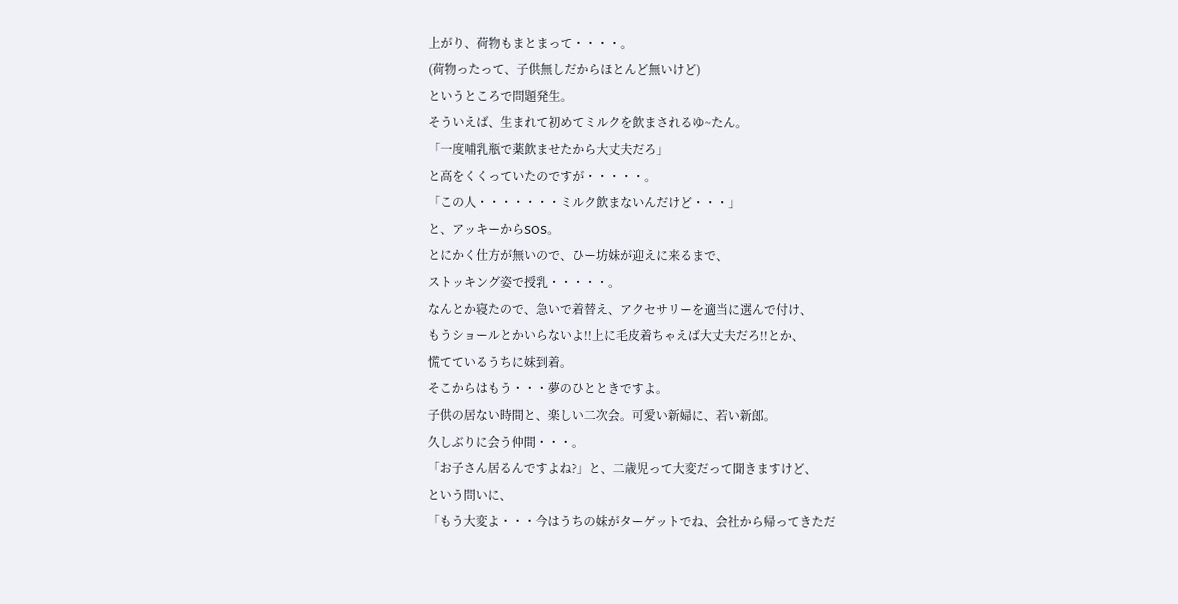上がり、荷物もまとまって・・・・。
(荷物ったって、子供無しだからほとんど無いけど)
というところで問題発生。
そういえば、生まれて初めてミルクを飲まされるゆ~たん。
「一度哺乳瓶で薬飲ませたから大丈夫だろ」
と高をくくっていたのですが・・・・・。
「この人・・・・・・・ミルク飲まないんだけど・・・」
と、アッキーからSOS。
とにかく仕方が無いので、ひー坊妹が迎えに来るまで、
ストッキング姿で授乳・・・・・。
なんとか寝たので、急いで着替え、アクセサリーを適当に選んで付け、
もうショールとかいらないよ!!上に毛皮着ちゃえば大丈夫だろ!!とか、
慌てているうちに妹到着。
そこからはもう・・・夢のひとときですよ。
子供の居ない時間と、楽しい二次会。可愛い新婦に、若い新郎。
久しぶりに会う仲間・・・。
「お子さん居るんですよね?」と、二歳児って大変だって聞きますけど、
という問いに、
「もう大変よ・・・今はうちの妹がターゲットでね、会社から帰ってきただ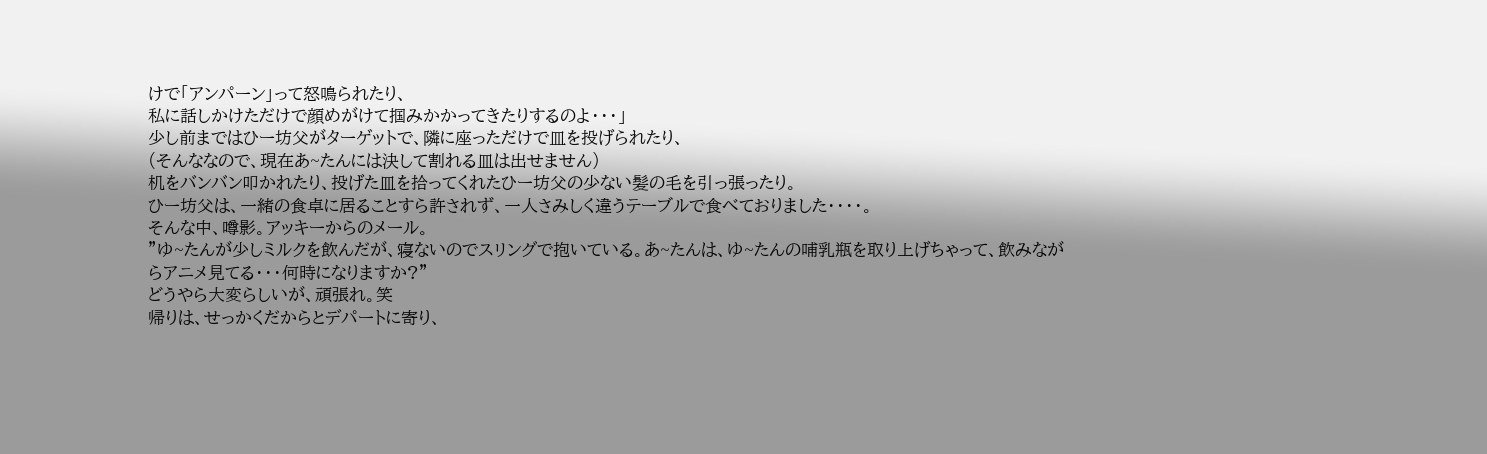けで「アンパーン」って怒鳴られたり、
私に話しかけただけで顔めがけて掴みかかってきたりするのよ・・・」
少し前まではひー坊父がターゲットで、隣に座っただけで皿を投げられたり、
(そんななので、現在あ~たんには決して割れる皿は出せません)
机をバンバン叩かれたり、投げた皿を拾ってくれたひー坊父の少ない髪の毛を引っ張ったり。
ひー坊父は、一緒の食卓に居ることすら許されず、一人さみしく違うテーブルで食べておりました・・・・。
そんな中、噂影。アッキーからのメール。
”ゆ~たんが少しミルクを飲んだが、寝ないのでスリングで抱いている。あ~たんは、ゆ~たんの哺乳瓶を取り上げちゃって、飲みながらアニメ見てる・・・何時になりますか?”
どうやら大変らしいが、頑張れ。笑
帰りは、せっかくだからとデパートに寄り、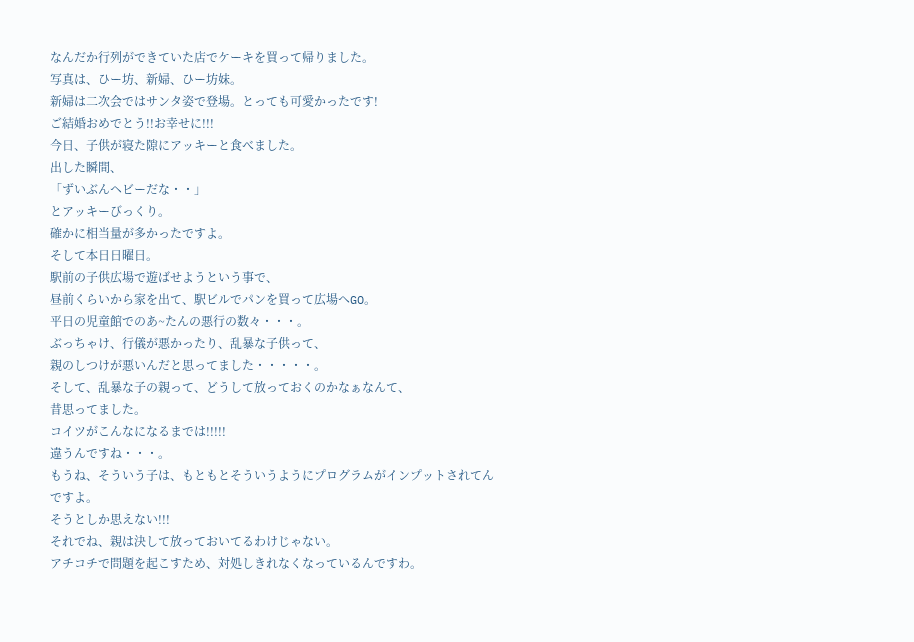なんだか行列ができていた店でケーキを買って帰りました。
写真は、ひー坊、新婦、ひー坊妹。
新婦は二次会ではサンタ姿で登場。とっても可愛かったです!
ご結婚おめでとう!!お幸せに!!!
今日、子供が寝た隙にアッキーと食べました。
出した瞬間、
「ずいぶんヘビーだな・・」
とアッキーびっくり。
確かに相当量が多かったですよ。
そして本日日曜日。
駅前の子供広場で遊ばせようという事で、
昼前くらいから家を出て、駅ビルでパンを買って広場へGO。
平日の児童館でのあ~たんの悪行の数々・・・。
ぶっちゃけ、行儀が悪かったり、乱暴な子供って、
親のしつけが悪いんだと思ってました・・・・・。
そして、乱暴な子の親って、どうして放っておくのかなぁなんて、
昔思ってました。
コイツがこんなになるまでは!!!!!
違うんですね・・・。
もうね、そういう子は、もともとそういうようにプログラムがインプットされてんですよ。
そうとしか思えない!!!
それでね、親は決して放っておいてるわけじゃない。
アチコチで問題を起こすため、対処しきれなくなっているんですわ。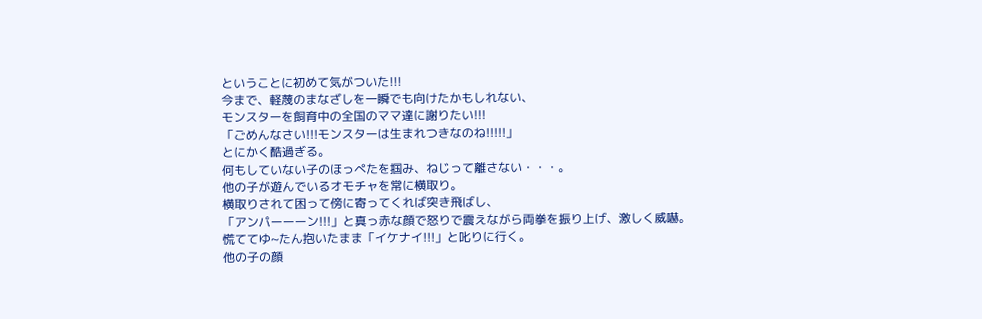ということに初めて気がついた!!!
今まで、軽蔑のまなざしを一瞬でも向けたかもしれない、
モンスターを飼育中の全国のママ達に謝りたい!!!
「ごめんなさい!!!モンスターは生まれつきなのね!!!!!」
とにかく酷過ぎる。
何もしていない子のほっぺたを掴み、ねじって離さない・・・。
他の子が遊んでいるオモチャを常に横取り。
横取りされて困って傍に寄ってくれば突き飛ばし、
「アンパーーーン!!!」と真っ赤な顔で怒りで震えながら両拳を振り上げ、激しく威嚇。
慌ててゆ~たん抱いたまま「イケナイ!!!」と叱りに行く。
他の子の顔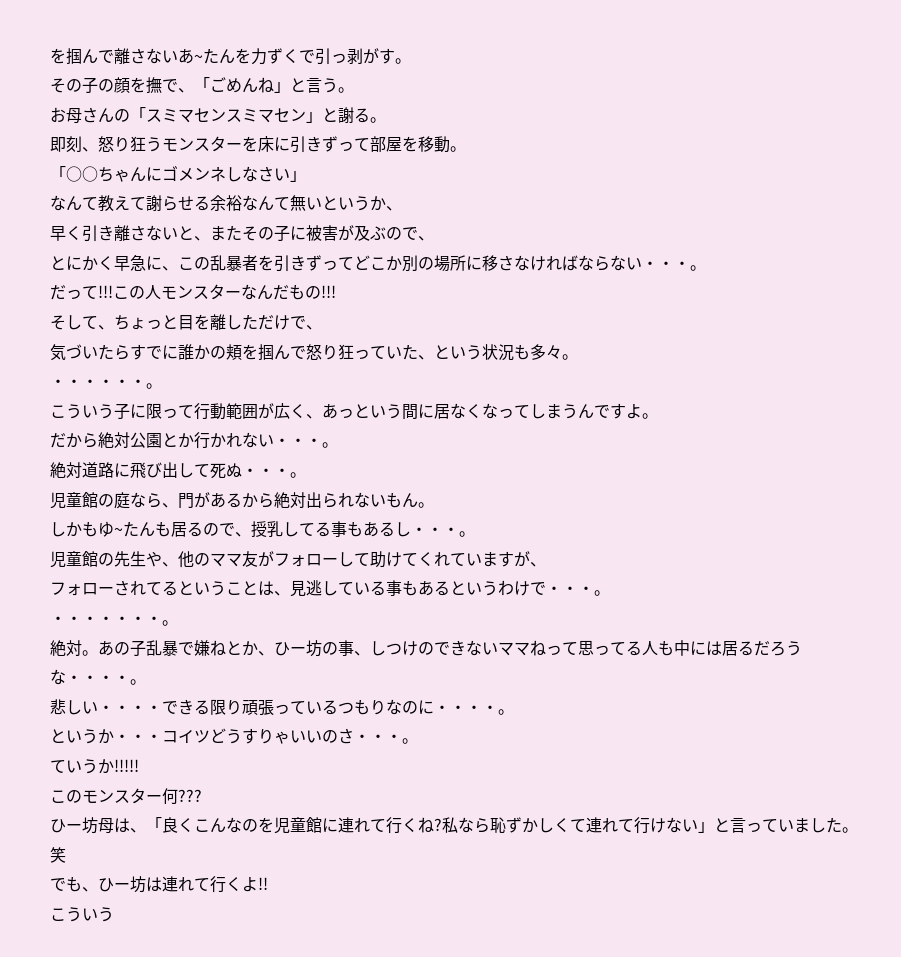を掴んで離さないあ~たんを力ずくで引っ剥がす。
その子の顔を撫で、「ごめんね」と言う。
お母さんの「スミマセンスミマセン」と謝る。
即刻、怒り狂うモンスターを床に引きずって部屋を移動。
「○○ちゃんにゴメンネしなさい」
なんて教えて謝らせる余裕なんて無いというか、
早く引き離さないと、またその子に被害が及ぶので、
とにかく早急に、この乱暴者を引きずってどこか別の場所に移さなければならない・・・。
だって!!!この人モンスターなんだもの!!!
そして、ちょっと目を離しただけで、
気づいたらすでに誰かの頬を掴んで怒り狂っていた、という状況も多々。
・・・・・・。
こういう子に限って行動範囲が広く、あっという間に居なくなってしまうんですよ。
だから絶対公園とか行かれない・・・。
絶対道路に飛び出して死ぬ・・・。
児童館の庭なら、門があるから絶対出られないもん。
しかもゆ~たんも居るので、授乳してる事もあるし・・・。
児童館の先生や、他のママ友がフォローして助けてくれていますが、
フォローされてるということは、見逃している事もあるというわけで・・・。
・・・・・・・。
絶対。あの子乱暴で嫌ねとか、ひー坊の事、しつけのできないママねって思ってる人も中には居るだろうな・・・・。
悲しい・・・・できる限り頑張っているつもりなのに・・・・。
というか・・・コイツどうすりゃいいのさ・・・。
ていうか!!!!!
このモンスター何???
ひー坊母は、「良くこんなのを児童館に連れて行くね?私なら恥ずかしくて連れて行けない」と言っていました。笑
でも、ひー坊は連れて行くよ!!
こういう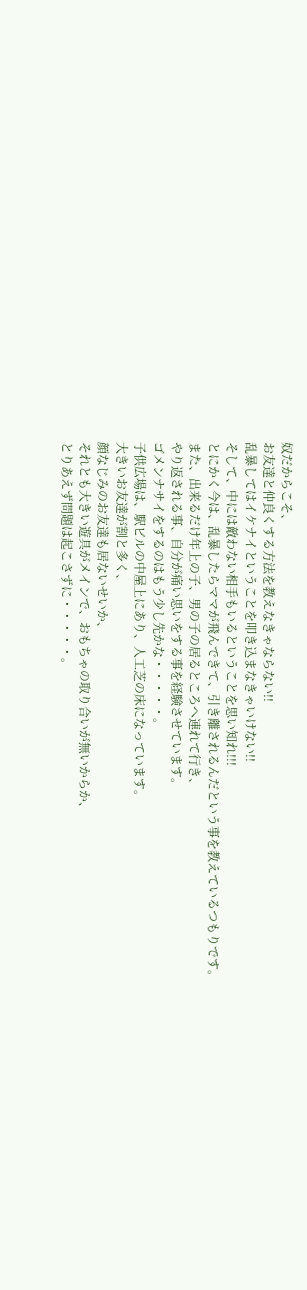奴だからこそ、
お友達と仲良くする方法を教えなきゃならない!!
乱暴してはイケナイということを叩き込まなきゃいけない!!
そして、中には敵わない相手もいるということを思い知れ!!!
とにかく今は、乱暴したらママが飛んできて、引き離されるんだという事を教えているつもりです。
また、出来るだけ年上の子、男の子の居るところへ連れて行き、
やり返される事、自分が痛い思いをする事を経験させています。
ゴメンナサイをするのはもう少し先かな・・・・・。
子供広場は、駅ビルの中屋上にあり、人工芝の床になっています。
大きいお友達が割と多く、
顔なじみのお友達も居ないせいか、
それとも大きい遊具がメインで、おもちゃの取り合いが無いからか、
とりあえず問題は起こさずに・・・・・。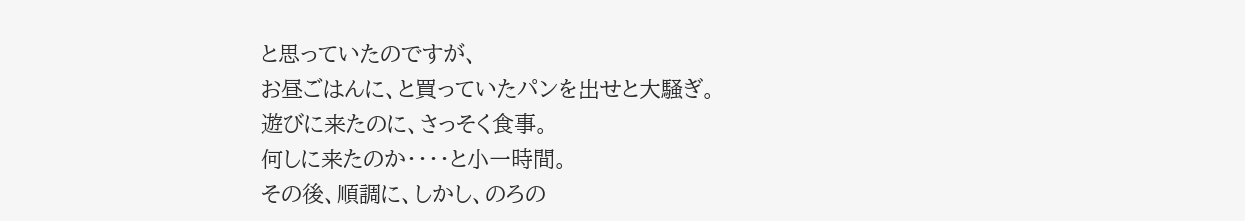と思っていたのですが、
お昼ごはんに、と買っていたパンを出せと大騒ぎ。
遊びに来たのに、さっそく食事。
何しに来たのか・・・・と小一時間。
その後、順調に、しかし、のろの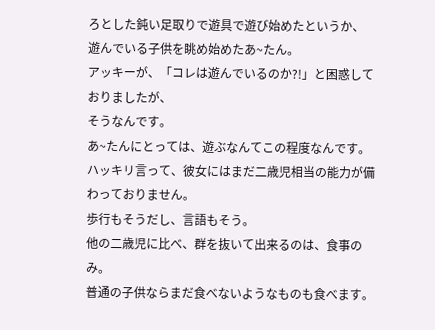ろとした鈍い足取りで遊具で遊び始めたというか、
遊んでいる子供を眺め始めたあ~たん。
アッキーが、「コレは遊んでいるのか?!」と困惑しておりましたが、
そうなんです。
あ~たんにとっては、遊ぶなんてこの程度なんです。
ハッキリ言って、彼女にはまだ二歳児相当の能力が備わっておりません。
歩行もそうだし、言語もそう。
他の二歳児に比べ、群を抜いて出来るのは、食事のみ。
普通の子供ならまだ食べないようなものも食べます。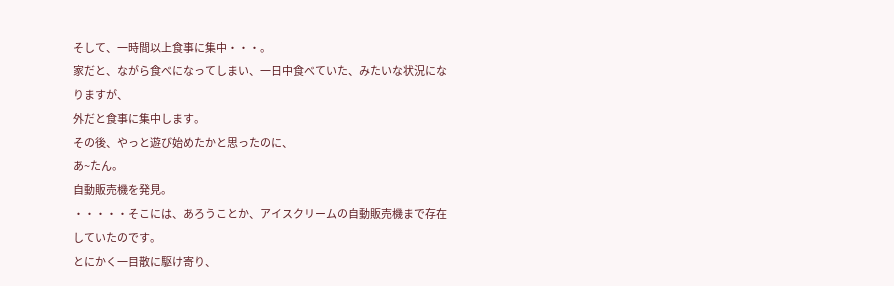そして、一時間以上食事に集中・・・。
家だと、ながら食べになってしまい、一日中食べていた、みたいな状況になりますが、
外だと食事に集中します。
その後、やっと遊び始めたかと思ったのに、
あ~たん。
自動販売機を発見。
・・・・・そこには、あろうことか、アイスクリームの自動販売機まで存在していたのです。
とにかく一目散に駆け寄り、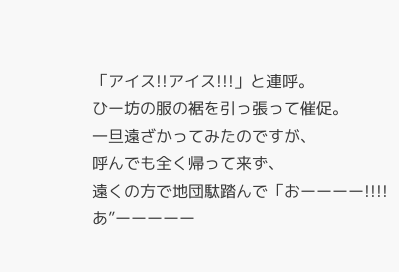「アイス!!アイス!!!」と連呼。
ひー坊の服の裾を引っ張って催促。
一旦遠ざかってみたのですが、
呼んでも全く帰って来ず、
遠くの方で地団駄踏んで「おーーーー!!!!あ”ーーーーー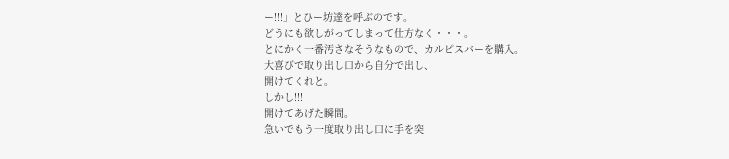ー!!!」とひー坊達を呼ぶのです。
どうにも欲しがってしまって仕方なく・・・。
とにかく一番汚さなそうなもので、カルピスバーを購入。
大喜びで取り出し口から自分で出し、
開けてくれと。
しかし!!!
開けてあげた瞬間。
急いでもう一度取り出し口に手を突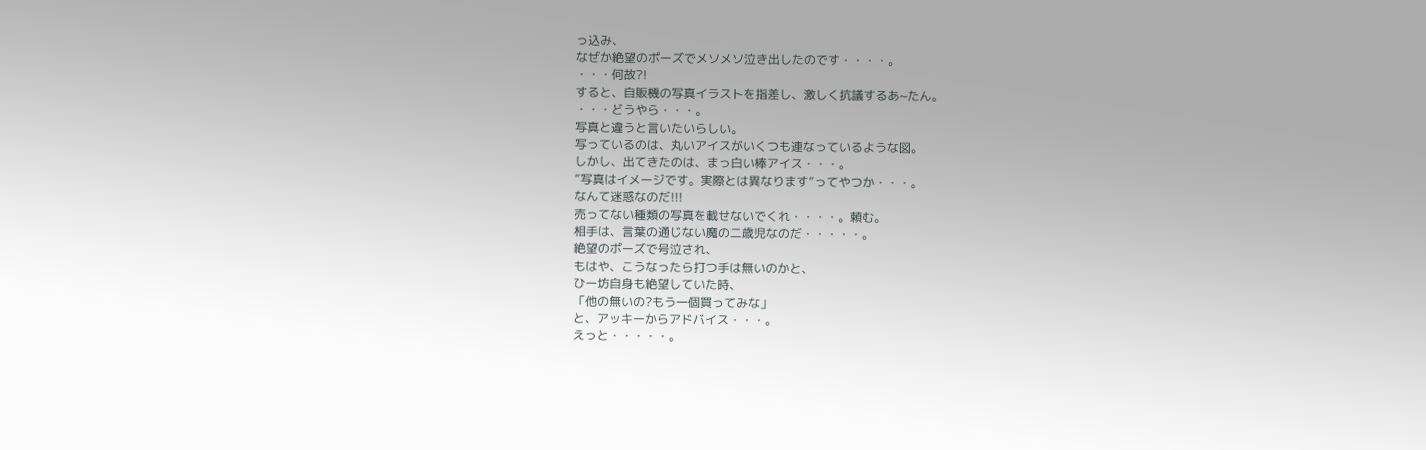っ込み、
なぜか絶望のポーズでメソメソ泣き出したのです・・・・。
・・・何故?!
すると、自販機の写真イラストを指差し、激しく抗議するあ~たん。
・・・どうやら・・・。
写真と違うと言いたいらしい。
写っているのは、丸いアイスがいくつも連なっているような図。
しかし、出てきたのは、まっ白い棒アイス・・・。
”写真はイメージです。実際とは異なります”ってやつか・・・。
なんて迷惑なのだ!!!
売ってない種類の写真を載せないでくれ・・・・。頼む。
相手は、言葉の通じない魔の二歳児なのだ・・・・・。
絶望のポーズで号泣され、
もはや、こうなったら打つ手は無いのかと、
ひー坊自身も絶望していた時、
「他の無いの?もう一個買ってみな」
と、アッキーからアドバイス・・・。
えっと・・・・・。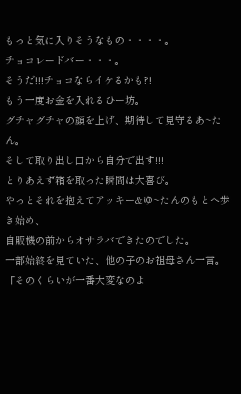もっと気に入りそうなもの・・・・。
チョコレードバー・・・。
そうだ!!!チョコならイケるかも?!
もう一度お金を入れるひー坊。
グチャグチャの顔を上げ、期待して見守るあ~たん。
そして取り出し口から自分で出す!!!
とりあえず箱を取った瞬間は大喜び。
やっとそれを抱えてアッキー&ゆ~たんのもとへ歩き始め、
自販機の前からオサラバできたのでした。
一部始終を見ていた、他の子のお祖母さん一言。
「そのくらいが一番大変なのよ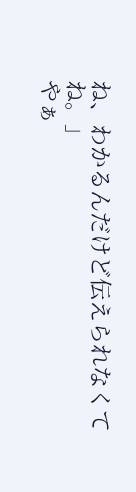ね、わかるんだけど伝えられなくてね。」
やぁ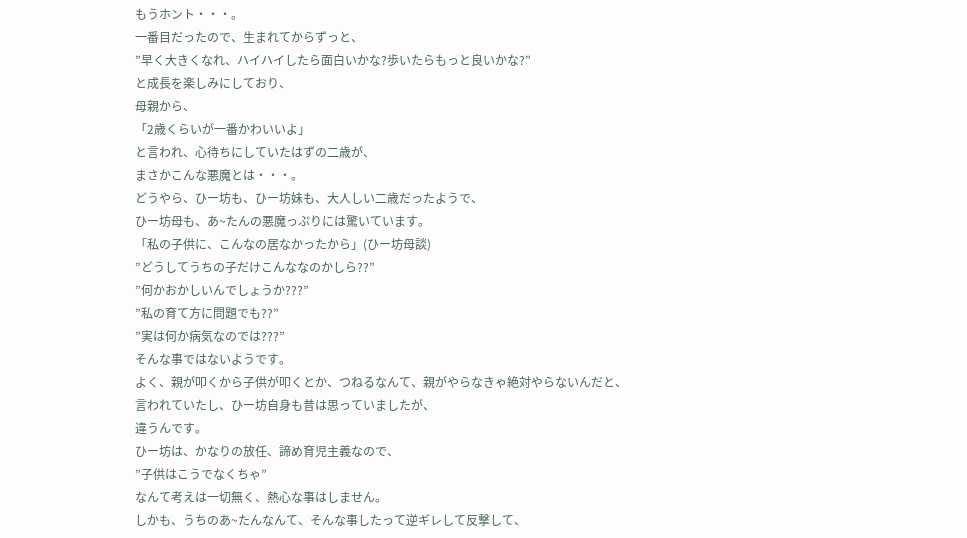もうホント・・・。
一番目だったので、生まれてからずっと、
”早く大きくなれ、ハイハイしたら面白いかな?歩いたらもっと良いかな?”
と成長を楽しみにしており、
母親から、
「2歳くらいが一番かわいいよ」
と言われ、心待ちにしていたはずの二歳が、
まさかこんな悪魔とは・・・。
どうやら、ひー坊も、ひー坊妹も、大人しい二歳だったようで、
ひー坊母も、あ~たんの悪魔っぷりには驚いています。
「私の子供に、こんなの居なかったから」(ひー坊母談)
”どうしてうちの子だけこんななのかしら??”
”何かおかしいんでしょうか???”
”私の育て方に問題でも??”
”実は何か病気なのでは???”
そんな事ではないようです。
よく、親が叩くから子供が叩くとか、つねるなんて、親がやらなきゃ絶対やらないんだと、
言われていたし、ひー坊自身も昔は思っていましたが、
違うんです。
ひー坊は、かなりの放任、諦め育児主義なので、
”子供はこうでなくちゃ”
なんて考えは一切無く、熱心な事はしません。
しかも、うちのあ~たんなんて、そんな事したって逆ギレして反撃して、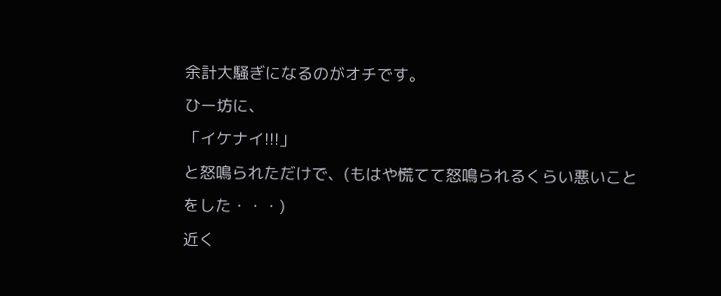余計大騒ぎになるのがオチです。
ひー坊に、
「イケナイ!!!」
と怒鳴られただけで、(もはや慌てて怒鳴られるくらい悪いことをした・・・)
近く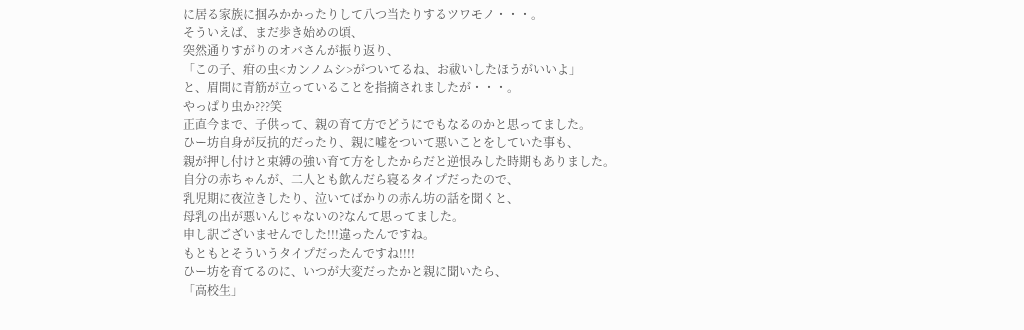に居る家族に掴みかかったりして八つ当たりするツワモノ・・・。
そういえば、まだ歩き始めの頃、
突然通りすがりのオバさんが振り返り、
「この子、疳の虫<カンノムシ>がついてるね、お祓いしたほうがいいよ」
と、眉間に青筋が立っていることを指摘されましたが・・・。
やっぱり虫か???笑
正直今まで、子供って、親の育て方でどうにでもなるのかと思ってました。
ひー坊自身が反抗的だったり、親に嘘をついて悪いことをしていた事も、
親が押し付けと束縛の強い育て方をしたからだと逆恨みした時期もありました。
自分の赤ちゃんが、二人とも飲んだら寝るタイプだったので、
乳児期に夜泣きしたり、泣いてばかりの赤ん坊の話を聞くと、
母乳の出が悪いんじゃないの?なんて思ってました。
申し訳ございませんでした!!!違ったんですね。
もともとそういうタイプだったんですね!!!!
ひー坊を育てるのに、いつが大変だったかと親に聞いたら、
「高校生」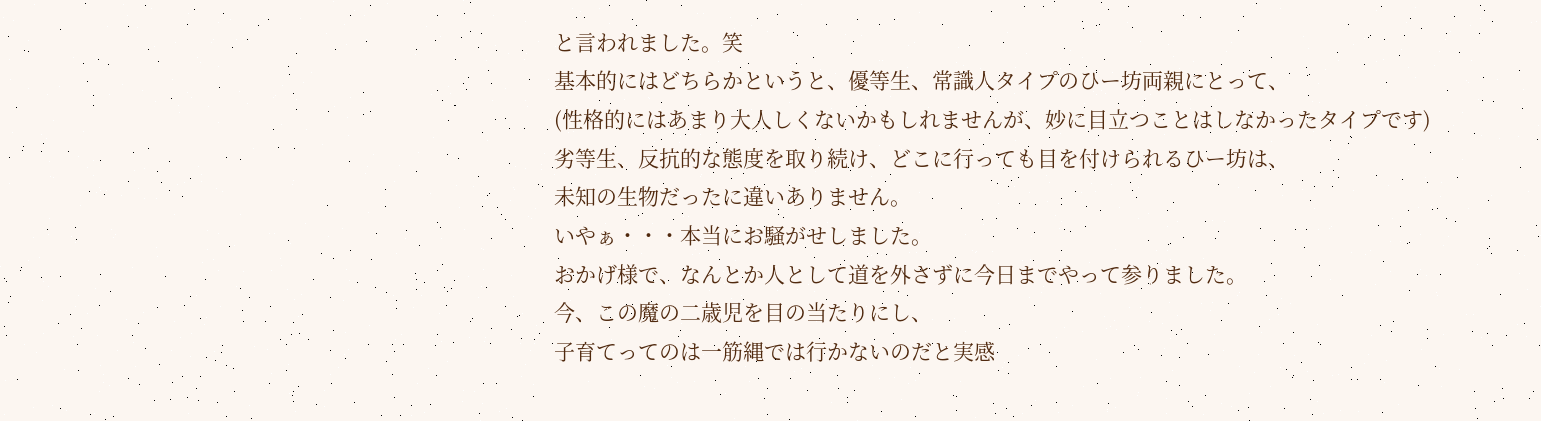と言われました。笑
基本的にはどちらかというと、優等生、常識人タイプのひー坊両親にとって、
(性格的にはあまり大人しくないかもしれませんが、妙に目立つことはしなかったタイプです)
劣等生、反抗的な態度を取り続け、どこに行っても目を付けられるひー坊は、
未知の生物だったに違いありません。
いやぁ・・・本当にお騒がせしました。
おかげ様で、なんとか人として道を外さずに今日までやって参りました。
今、この魔の二歳児を目の当たりにし、
子育てってのは一筋縄では行かないのだと実感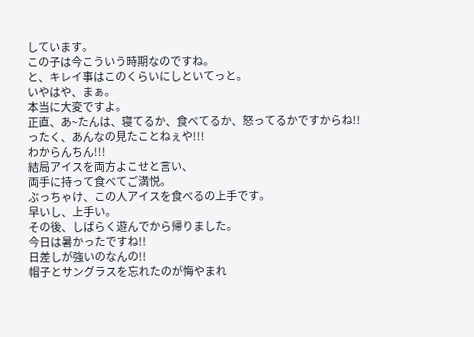しています。
この子は今こういう時期なのですね。
と、キレイ事はこのくらいにしといてっと。
いやはや、まぁ。
本当に大変ですよ。
正直、あ~たんは、寝てるか、食べてるか、怒ってるかですからね!!
ったく、あんなの見たことねぇや!!!
わからんちん!!!
結局アイスを両方よこせと言い、
両手に持って食べてご満悦。
ぶっちゃけ、この人アイスを食べるの上手です。
早いし、上手い。
その後、しばらく遊んでから帰りました。
今日は暑かったですね!!
日差しが強いのなんの!!
帽子とサングラスを忘れたのが悔やまれ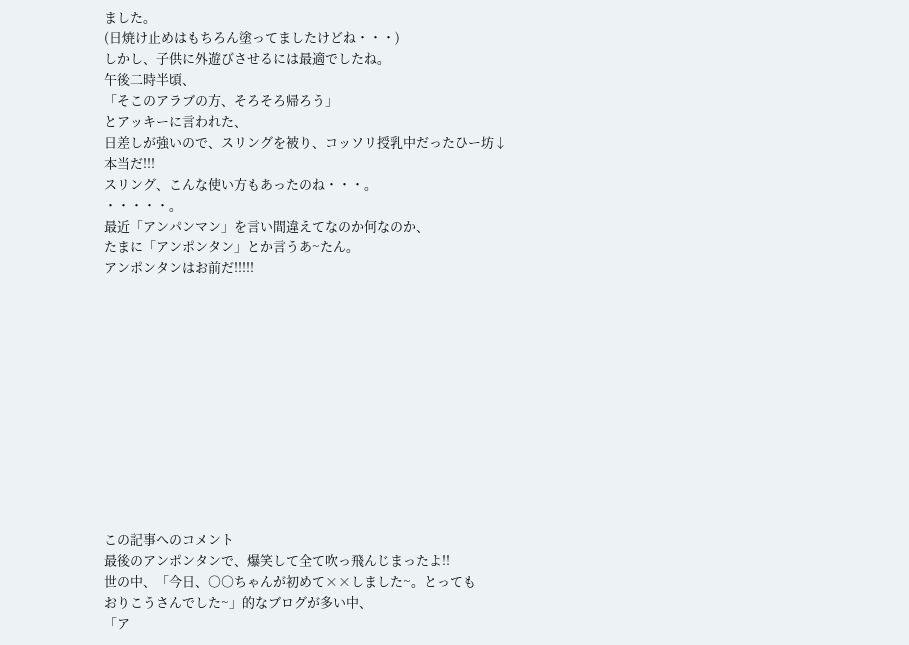ました。
(日焼け止めはもちろん塗ってましたけどね・・・)
しかし、子供に外遊びさせるには最適でしたね。
午後二時半頃、
「そこのアラブの方、そろそろ帰ろう」
とアッキーに言われた、
日差しが強いので、スリングを被り、コッソリ授乳中だったひー坊↓
本当だ!!!
スリング、こんな使い方もあったのね・・・。
・・・・・。
最近「アンパンマン」を言い間違えてなのか何なのか、
たまに「アンポンタン」とか言うあ~たん。
アンポンタンはお前だ!!!!!












この記事へのコメント
最後のアンポンタンで、爆笑して全て吹っ飛んじまったよ!!
世の中、「今日、○○ちゃんが初めて××しました~。とっても
おりこうさんでした~」的なブログが多い中、
「ア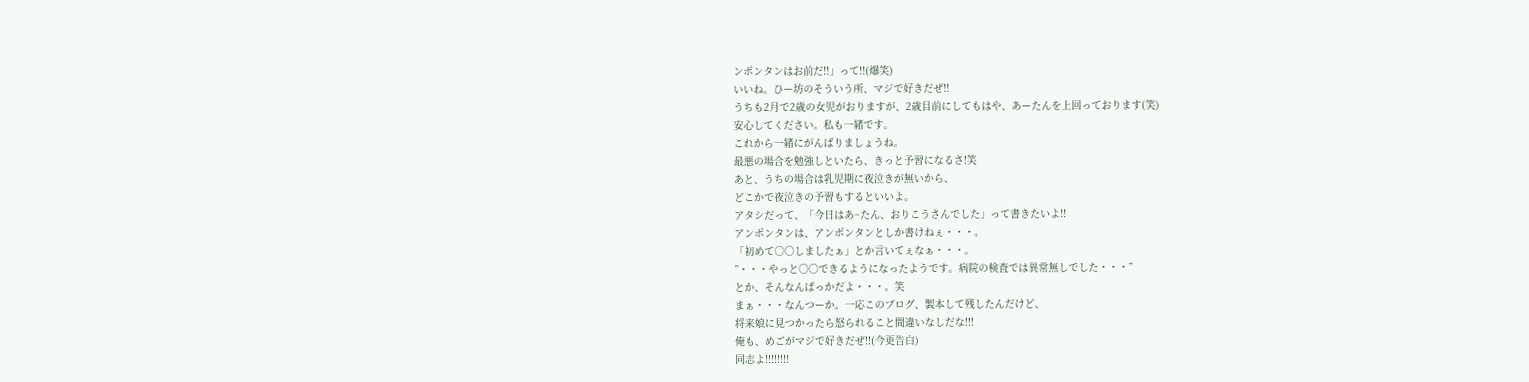ンポンタンはお前だ!!」って!!(爆笑)
いいね。ひー坊のそういう所、マジで好きだぜ!!
うちも2月で2歳の女児がおりますが、2歳目前にしてもはや、あーたんを上回っております(笑)
安心してください。私も一緒です。
これから一緒にがんばりましょうね。
最悪の場合を勉強しといたら、きっと予習になるさ!笑
あと、うちの場合は乳児期に夜泣きが無いから、
どこかで夜泣きの予習もするといいよ。
アタシだって、「今日はあ~たん、おりこうさんでした」って書きたいよ!!
アンポンタンは、アンポンタンとしか書けねぇ・・・。
「初めて○○しましたぁ」とか言いてぇなぁ・・・。
”・・・やっと○○できるようになったようです。病院の検査では異常無しでした・・・”
とか、そんなんばっかだよ・・・。笑
まぁ・・・なんつーか。一応このブログ、製本して残したんだけど、
将来娘に見つかったら怒られること間違いなしだな!!!
俺も、めごがマジで好きだぜ!!(今更告白)
同志よ!!!!!!!!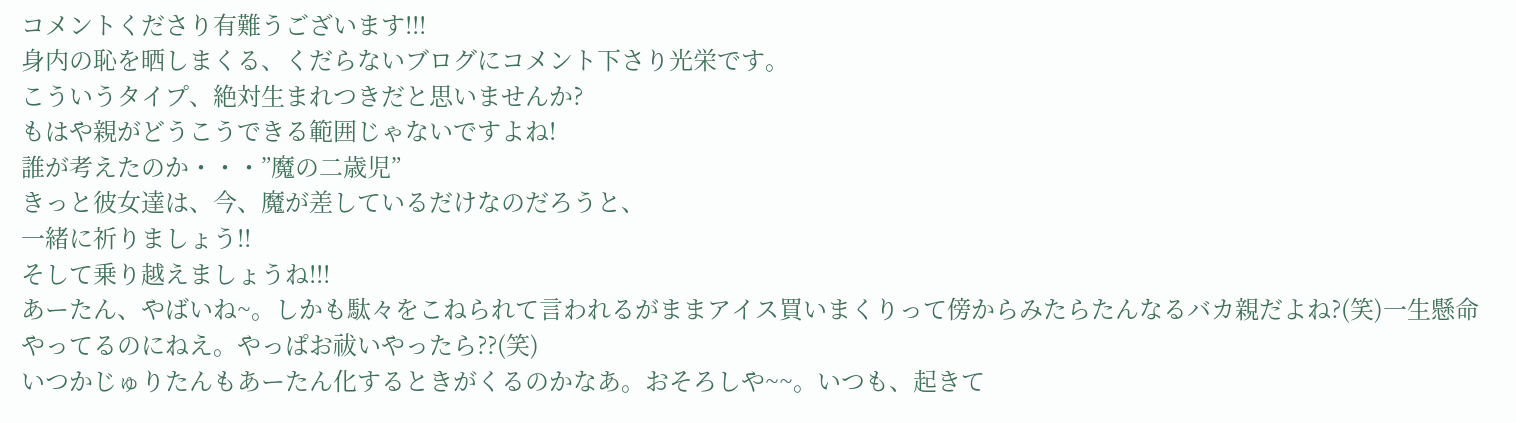コメントくださり有難うございます!!!
身内の恥を晒しまくる、くだらないブログにコメント下さり光栄です。
こういうタイプ、絶対生まれつきだと思いませんか?
もはや親がどうこうできる範囲じゃないですよね!
誰が考えたのか・・・”魔の二歳児”
きっと彼女達は、今、魔が差しているだけなのだろうと、
一緒に祈りましょう!!
そして乗り越えましょうね!!!
あーたん、やばいね~。しかも駄々をこねられて言われるがままアイス買いまくりって傍からみたらたんなるバカ親だよね?(笑)一生懸命やってるのにねえ。やっぱお祓いやったら??(笑)
いつかじゅりたんもあーたん化するときがくるのかなあ。おそろしや~~。いつも、起きて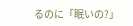るのに「眠いの?」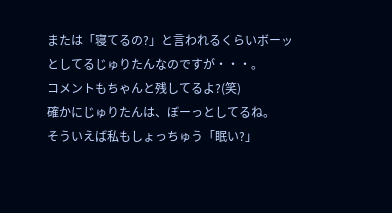または「寝てるの?」と言われるくらいボーッとしてるじゅりたんなのですが・・・。
コメントもちゃんと残してるよ?(笑)
確かにじゅりたんは、ぼーっとしてるね。
そういえば私もしょっちゅう「眠い?」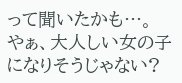って聞いたかも…。
やぁ、大人しい女の子になりそうじゃない?